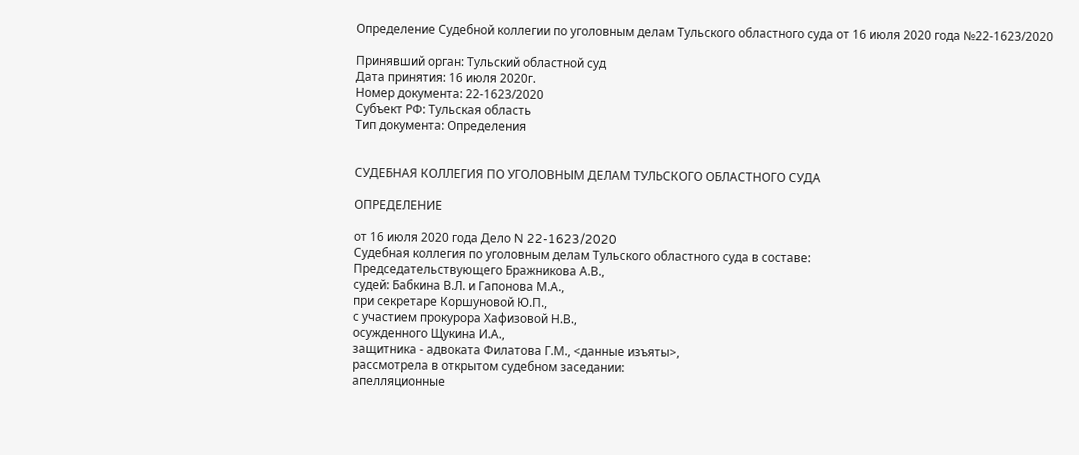Определение Судебной коллегии по уголовным делам Тульского областного суда от 16 июля 2020 года №22-1623/2020

Принявший орган: Тульский областной суд
Дата принятия: 16 июля 2020г.
Номер документа: 22-1623/2020
Субъект РФ: Тульская область
Тип документа: Определения


СУДЕБНАЯ КОЛЛЕГИЯ ПО УГОЛОВНЫМ ДЕЛАМ ТУЛЬСКОГО ОБЛАСТНОГО СУДА

ОПРЕДЕЛЕНИЕ

от 16 июля 2020 года Дело N 22-1623/2020
Судебная коллегия по уголовным делам Тульского областного суда в составе:
Председательствующего Бражникова А.В.,
судей: Бабкина В.Л. и Гапонова М.А.,
при секретаре Коршуновой Ю.П.,
с участием прокурора Хафизовой Н.В.,
осужденного Щукина И.А.,
защитника - адвоката Филатова Г.М., <данные изъяты>,
рассмотрела в открытом судебном заседании:
апелляционные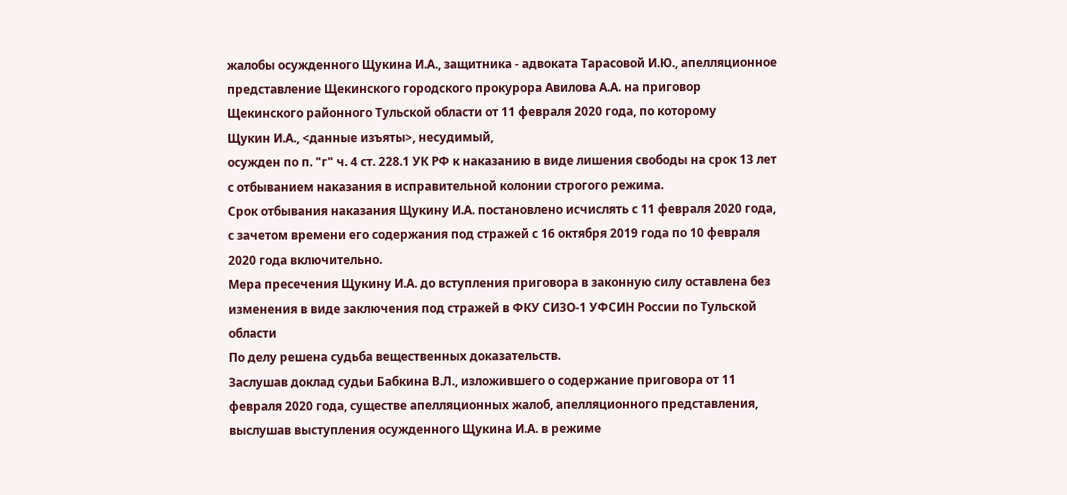жалобы осужденного Щукина И.А., защитника - адвоката Тарасовой И.Ю., апелляционное представление Щекинского городского прокурора Авилова А.А. на приговор Щекинского районного Тульской области от 11 февраля 2020 года, по которому
Щукин И.А., <данные изъяты>, несудимый,
осужден по п. "г" ч. 4 ст. 228.1 УК РФ к наказанию в виде лишения свободы на срок 13 лет с отбыванием наказания в исправительной колонии строгого режима.
Срок отбывания наказания Щукину И.А. постановлено исчислять с 11 февраля 2020 года, с зачетом времени его содержания под стражей с 16 октября 2019 года по 10 февраля 2020 года включительно.
Мера пресечения Щукину И.А. до вступления приговора в законную силу оставлена без изменения в виде заключения под стражей в ФКУ СИЗО-1 УФСИН России по Тульской области
По делу решена судьба вещественных доказательств.
Заслушав доклад судьи Бабкина В.Л., изложившего о содержание приговора от 11 февраля 2020 года, существе апелляционных жалоб, апелляционного представления, выслушав выступления осужденного Щукина И.А. в режиме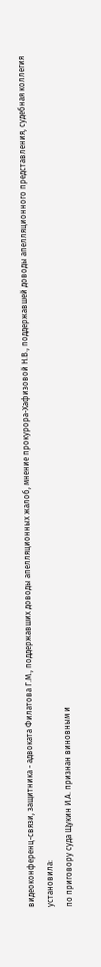видеоконференц-связи, защитника - адвоката Филатова Г.М., поддержавших доводы апелляционных жалоб, мнение прокурора-Хафизовой Н.В., поддержавшей доводы апелляционного представления, судебная коллегия
установила:
по приговору суда Щукин И.А. признан виновным и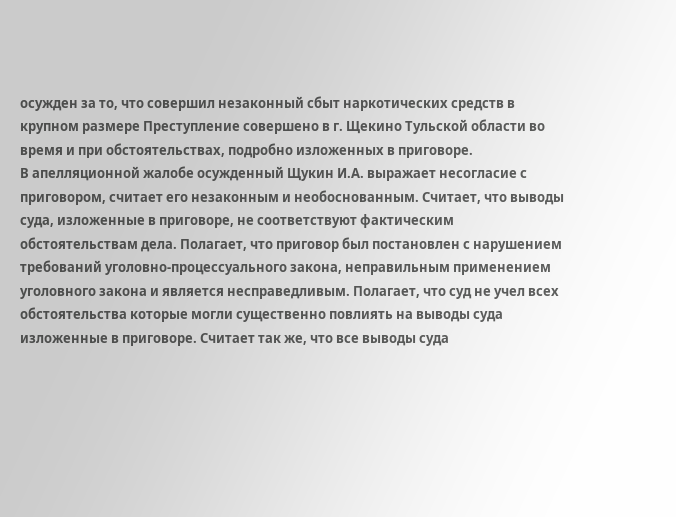осужден за то, что совершил незаконный сбыт наркотических средств в крупном размере Преступление совершено в г. Щекино Тульской области во время и при обстоятельствах, подробно изложенных в приговоре.
В апелляционной жалобе осужденный Щукин И.А. выражает несогласие с приговором, считает его незаконным и необоснованным. Считает, что выводы суда, изложенные в приговоре, не соответствуют фактическим обстоятельствам дела. Полагает, что приговор был постановлен с нарушением требований уголовно-процессуального закона, неправильным применением уголовного закона и является несправедливым. Полагает, что суд не учел всех обстоятельства которые могли существенно повлиять на выводы суда изложенные в приговоре. Считает так же, что все выводы суда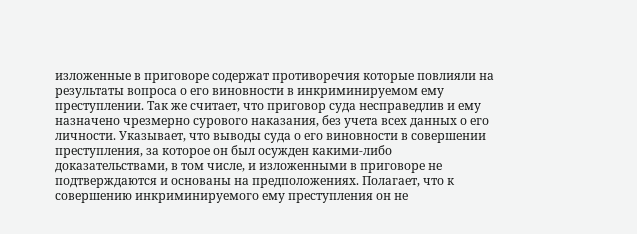изложенные в приговоре содержат противоречия которые повлияли на результаты вопроса о его виновности в инкриминируемом ему преступлении. Так же считает, что приговор суда несправедлив и ему назначено чрезмерно сурового наказания, без учета всех данных о его личности. Указывает, что выводы суда о его виновности в совершении преступления, за которое он был осужден какими-либо доказательствами, в том числе, и изложенными в приговоре не подтверждаются и основаны на предположениях. Полагает, что к совершению инкриминируемого ему преступления он не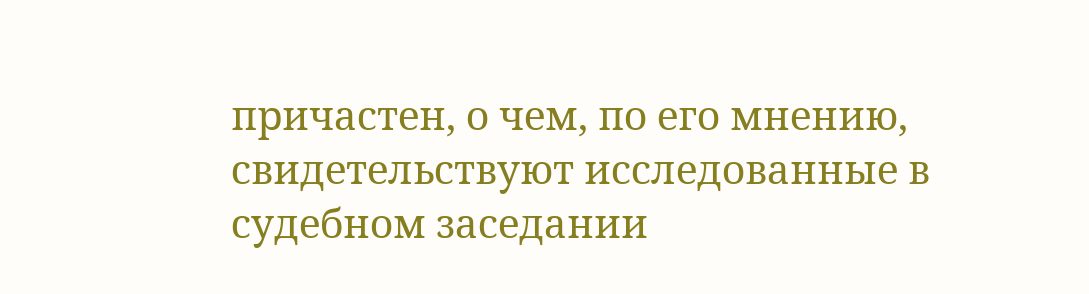причастен, о чем, по его мнению, свидетельствуют исследованные в судебном заседании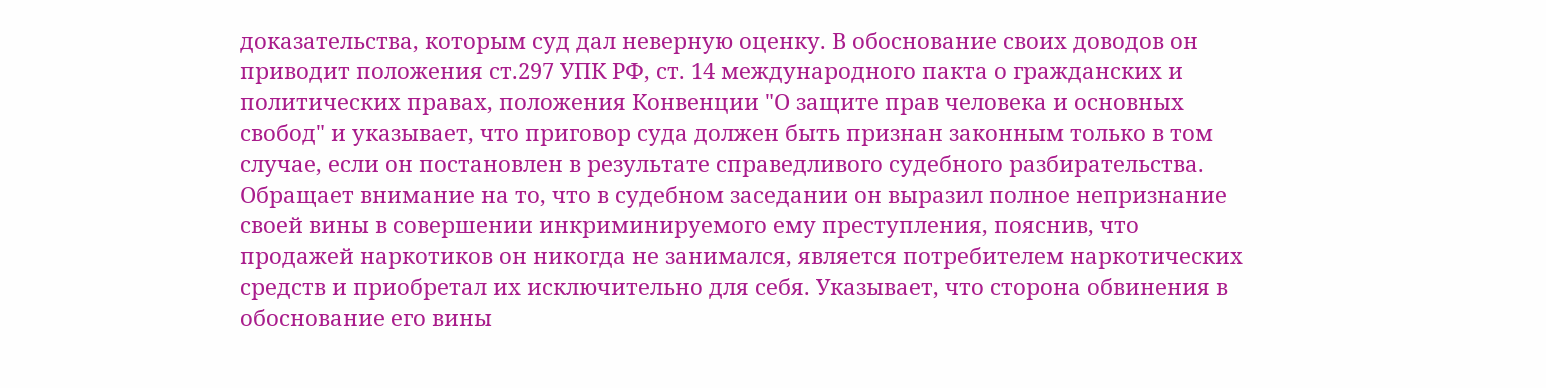доказательства, которым суд дал неверную оценку. В обоснование своих доводов он приводит положения ст.297 УПК РФ, ст. 14 международного пакта о гражданских и политических правах, положения Конвенции "О защите прав человека и основных свобод" и указывает, что приговор суда должен быть признан законным только в том случае, если он постановлен в результате справедливого судебного разбирательства. Обращает внимание на то, что в судебном заседании он выразил полное непризнание своей вины в совершении инкриминируемого ему преступления, пояснив, что продажей наркотиков он никогда не занимался, является потребителем наркотических средств и приобретал их исключительно для себя. Указывает, что сторона обвинения в обоснование его вины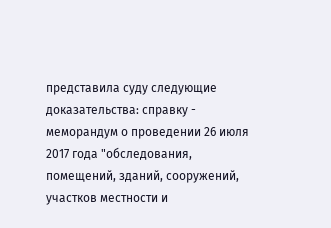представила суду следующие доказательства: справку - меморандум о проведении 26 июля 2017 года "обследования, помещений, зданий, сооружений, участков местности и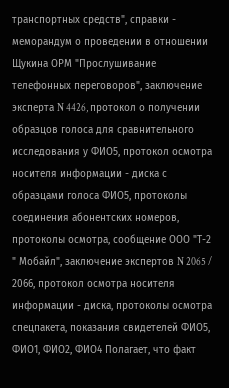транспортных средств", справки - меморандум о проведении в отношении Щукина ОРМ "Прослушивание телефонных переговоров", заключение эксперта N 4426, протокол о получении образцов голоса для сравнительного исследования у ФИО5, протокол осмотра носителя информации - диска с образцами голоса ФИО5, протоколы соединения абонентских номеров, протоколы осмотра, сообщение ООО "Т-2 " Мобайл", заключение экспертов N 2065 / 2066, протокол осмотра носителя информации - диска, протоколы осмотра спецпакета, показания свидетелей ФИО5, ФИО1, ФИО2, ФИО4 Полагает, что факт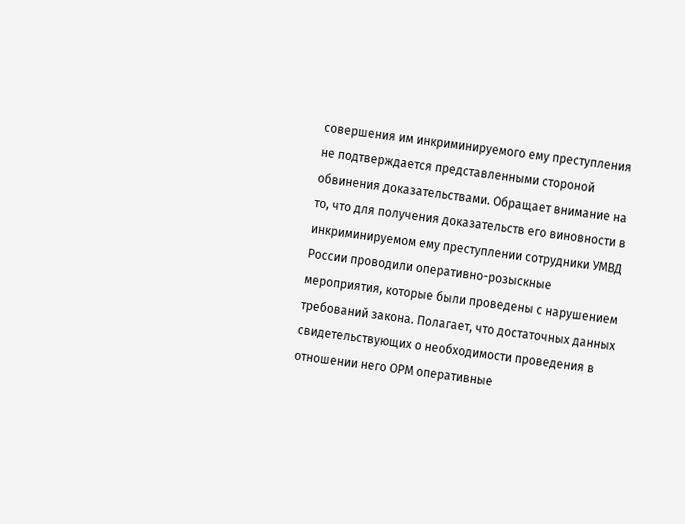совершения им инкриминируемого ему преступления не подтверждается представленными стороной обвинения доказательствами. Обращает внимание на то, что для получения доказательств его виновности в инкриминируемом ему преступлении сотрудники УМВД России проводили оперативно-розыскные мероприятия, которые были проведены с нарушением требований закона. Полагает, что достаточных данных свидетельствующих о необходимости проведения в отношении него ОРМ оперативные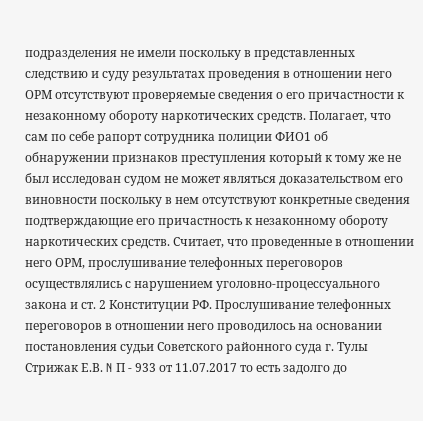подразделения не имели поскольку в представленных следствию и суду результатах проведения в отношении него ОРМ отсутствуют проверяемые сведения о его причастности к незаконному обороту наркотических средств. Полагает, что сам по себе рапорт сотрудника полиции ФИО1 об обнаружении признаков преступления который к тому же не был исследован судом не может являться доказательством его виновности поскольку в нем отсутствуют конкретные сведения подтверждающие его причастность к незаконному обороту наркотических средств. Считает, что проведенные в отношении него ОРМ, прослушивание телефонных переговоров осуществлялись с нарушением уголовно-процессуального закона и ст. 2 Конституции РФ. Прослушивание телефонных переговоров в отношении него проводилось на основании постановления судьи Советского районного суда г. Тулы Стрижак Е.В. N П - 933 от 11.07.2017 то есть задолго до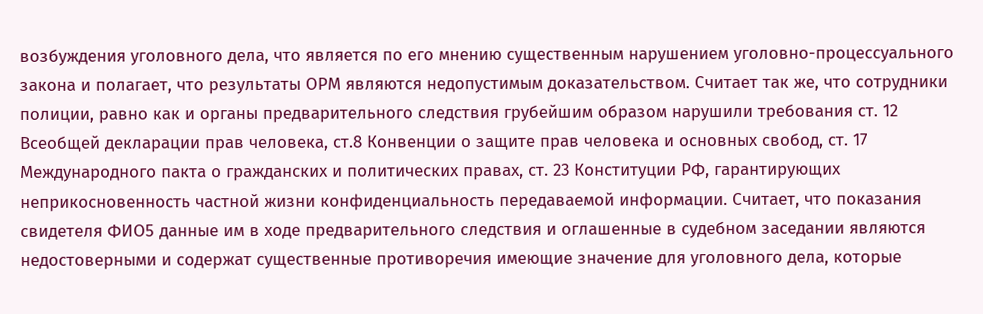возбуждения уголовного дела, что является по его мнению существенным нарушением уголовно-процессуального закона и полагает, что результаты ОРМ являются недопустимым доказательством. Считает так же, что сотрудники полиции, равно как и органы предварительного следствия грубейшим образом нарушили требования ст. 12 Всеобщей декларации прав человека, ст.8 Конвенции о защите прав человека и основных свобод, ст. 17 Международного пакта о гражданских и политических правах, ст. 23 Конституции РФ, гарантирующих неприкосновенность частной жизни конфиденциальность передаваемой информации. Считает, что показания свидетеля ФИО5 данные им в ходе предварительного следствия и оглашенные в судебном заседании являются недостоверными и содержат существенные противоречия имеющие значение для уголовного дела, которые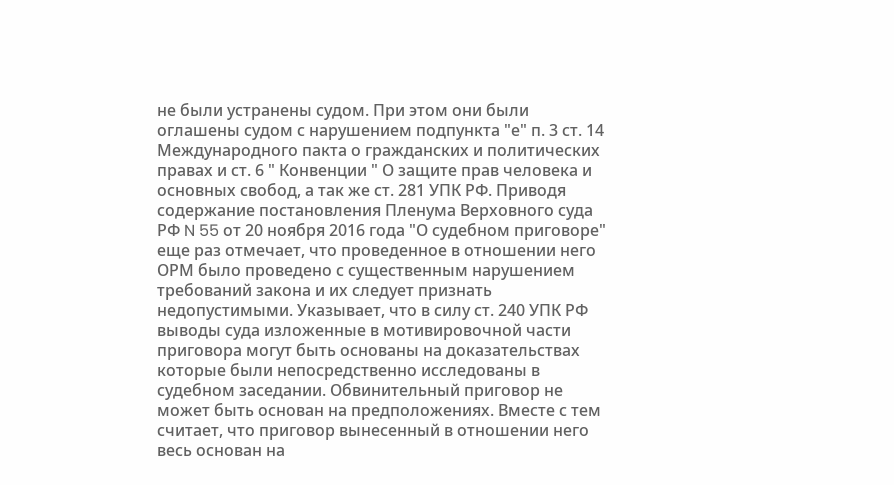не были устранены судом. При этом они были оглашены судом с нарушением подпункта "е" п. 3 ст. 14 Международного пакта о гражданских и политических правах и ст. 6 " Конвенции " О защите прав человека и основных свобод, а так же ст. 281 УПК РФ. Приводя содержание постановления Пленума Верховного суда РФ N 55 от 20 ноября 2016 года "О судебном приговоре" еще раз отмечает, что проведенное в отношении него ОРМ было проведено с существенным нарушением требований закона и их следует признать недопустимыми. Указывает, что в силу ст. 240 УПК РФ выводы суда изложенные в мотивировочной части приговора могут быть основаны на доказательствах которые были непосредственно исследованы в судебном заседании. Обвинительный приговор не может быть основан на предположениях. Вместе с тем считает, что приговор вынесенный в отношении него весь основан на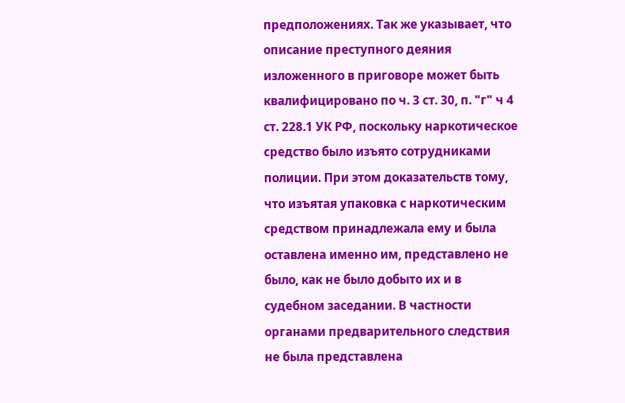предположениях. Так же указывает, что описание преступного деяния изложенного в приговоре может быть квалифицировано по ч. 3 ст. 30, п. "г" ч 4 ст. 228.1 УК РФ, поскольку наркотическое средство было изъято сотрудниками полиции. При этом доказательств тому, что изъятая упаковка с наркотическим средством принадлежала ему и была оставлена именно им, представлено не было, как не было добыто их и в судебном заседании. В частности органами предварительного следствия не была представлена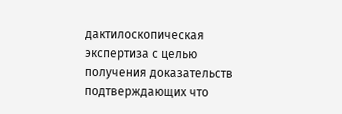дактилоскопическая экспертиза с целью получения доказательств подтверждающих что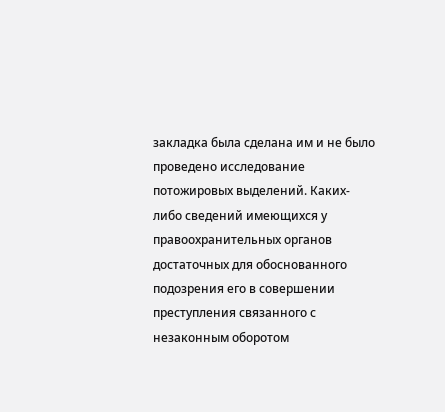закладка была сделана им и не было проведено исследование потожировых выделений. Каких-либо сведений имеющихся у правоохранительных органов достаточных для обоснованного подозрения его в совершении преступления связанного с незаконным оборотом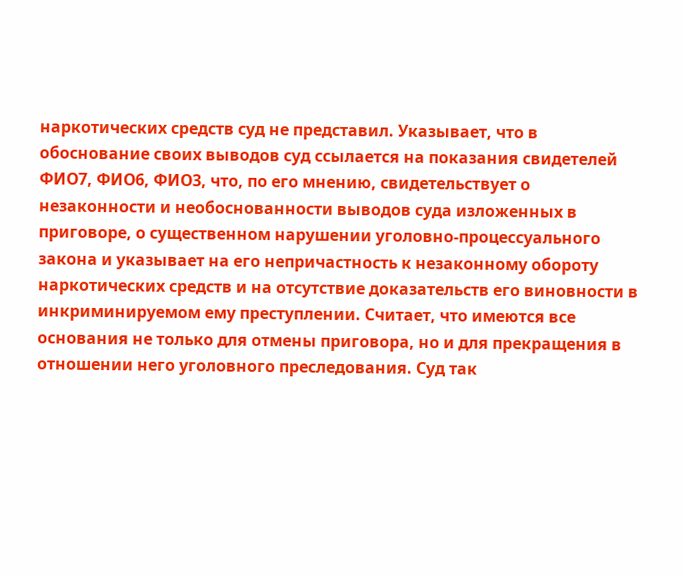наркотических средств суд не представил. Указывает, что в обоснование своих выводов суд ссылается на показания свидетелей ФИО7, ФИО6, ФИО3, что, по его мнению, свидетельствует о незаконности и необоснованности выводов суда изложенных в приговоре, о существенном нарушении уголовно-процессуального закона и указывает на его непричастность к незаконному обороту наркотических средств и на отсутствие доказательств его виновности в инкриминируемом ему преступлении. Считает, что имеются все основания не только для отмены приговора, но и для прекращения в отношении него уголовного преследования. Суд так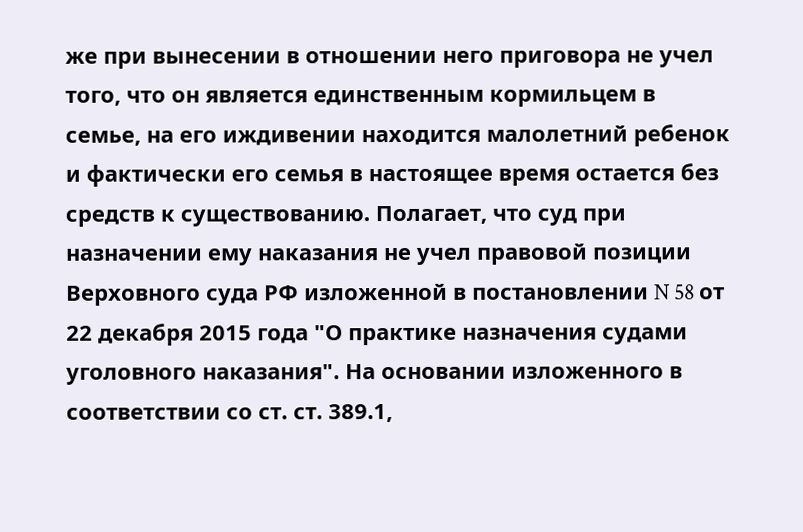же при вынесении в отношении него приговора не учел того, что он является единственным кормильцем в семье, на его иждивении находится малолетний ребенок и фактически его семья в настоящее время остается без средств к существованию. Полагает, что суд при назначении ему наказания не учел правовой позиции Верховного суда РФ изложенной в постановлении N 58 от 22 декабря 2015 года "О практике назначения судами уголовного наказания". На основании изложенного в соответствии со ст. ст. 389.1,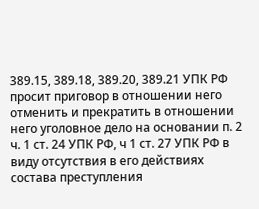389.15, 389.18, 389.20, 389.21 УПК РФ просит приговор в отношении него отменить и прекратить в отношении него уголовное дело на основании п. 2 ч. 1 ст. 24 УПК РФ, ч 1 ст. 27 УПК РФ в виду отсутствия в его действиях состава преступления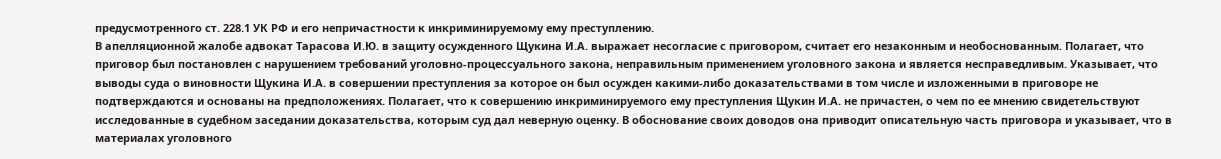предусмотренного ст. 228.1 УК РФ и его непричастности к инкриминируемому ему преступлению.
В апелляционной жалобе адвокат Тарасова И.Ю. в защиту осужденного Щукина И.А. выражает несогласие с приговором, считает его незаконным и необоснованным. Полагает, что приговор был постановлен с нарушением требований уголовно-процессуального закона, неправильным применением уголовного закона и является несправедливым. Указывает, что выводы суда о виновности Щукина И.А. в совершении преступления за которое он был осужден какими-либо доказательствами в том числе и изложенными в приговоре не подтверждаются и основаны на предположениях. Полагает, что к совершению инкриминируемого ему преступления Щукин И.А. не причастен, о чем по ее мнению свидетельствуют исследованные в судебном заседании доказательства, которым суд дал неверную оценку. В обоснование своих доводов она приводит описательную часть приговора и указывает, что в материалах уголовного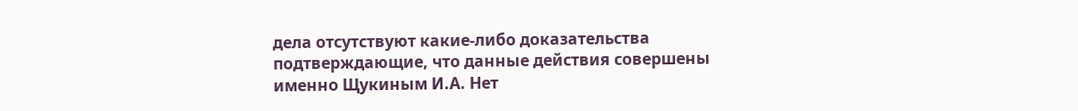дела отсутствуют какие-либо доказательства подтверждающие, что данные действия совершены именно Щукиным И.А. Нет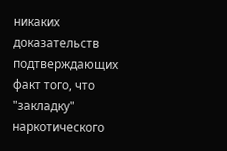никаких доказательств подтверждающих факт того, что "закладку" наркотического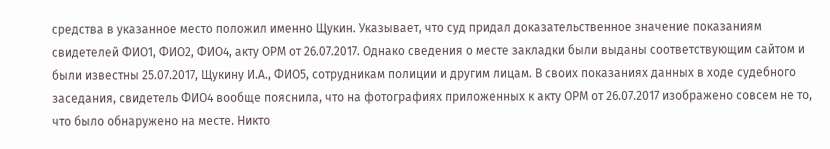средства в указанное место положил именно Щукин. Указывает, что суд придал доказательственное значение показаниям свидетелей ФИО1, ФИО2, ФИО4, акту ОРМ от 26.07.2017. Однако сведения о месте закладки были выданы соответствующим сайтом и были известны 25.07.2017, Щукину И.А., ФИО5, сотрудникам полиции и другим лицам. В своих показаниях данных в ходе судебного заседания, свидетель ФИО4 вообще пояснила, что на фотографиях приложенных к акту ОРМ от 26.07.2017 изображено совсем не то, что было обнаружено на месте. Никто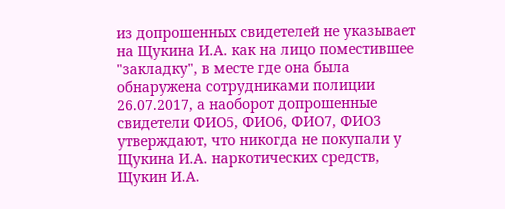из допрошенных свидетелей не указывает на Щукина И.А. как на лицо поместившее "закладку", в месте где она была обнаружена сотрудниками полиции 26.07.2017, а наоборот допрошенные свидетели ФИО5, ФИО6, ФИО7, ФИО3 утверждают, что никогда не покупали у Щукина И.А. наркотических средств, Щукин И.А.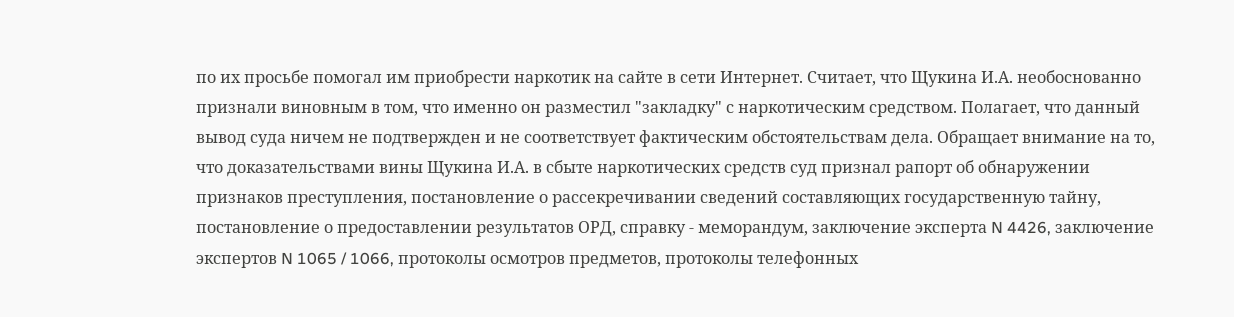по их просьбе помогал им приобрести наркотик на сайте в сети Интернет. Считает, что Щукина И.А. необоснованно признали виновным в том, что именно он разместил "закладку" с наркотическим средством. Полагает, что данный вывод суда ничем не подтвержден и не соответствует фактическим обстоятельствам дела. Обращает внимание на то, что доказательствами вины Щукина И.А. в сбыте наркотических средств суд признал рапорт об обнаружении признаков преступления, постановление о рассекречивании сведений составляющих государственную тайну, постановление о предоставлении результатов ОРД, справку - меморандум, заключение эксперта N 4426, заключение экспертов N 1065 / 1066, протоколы осмотров предметов, протоколы телефонных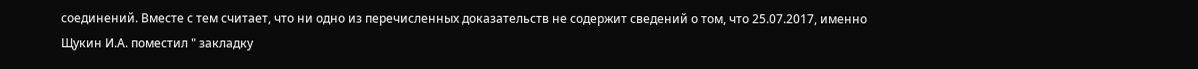соединений. Вместе с тем считает, что ни одно из перечисленных доказательств не содержит сведений о том, что 25.07.2017, именно Щукин И.А. поместил " закладку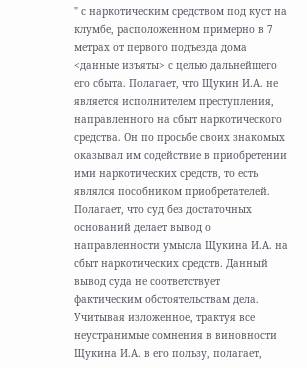" с наркотическим средством под куст на клумбе, расположенном примерно в 7 метрах от первого подъезда дома <данные изъяты> с целью дальнейшего его сбыта. Полагает, что Щукин И.А. не является исполнителем преступления, направленного на сбыт наркотического средства. Он по просьбе своих знакомых оказывал им содействие в приобретении ими наркотических средств, то есть являлся пособником приобретателей. Полагает, что суд без достаточных оснований делает вывод о направленности умысла Щукина И.А. на сбыт наркотических средств. Данный вывод суда не соответствует фактическим обстоятельствам дела. Учитывая изложенное, трактуя все неустранимые сомнения в виновности Щукина И.А. в его пользу, полагает,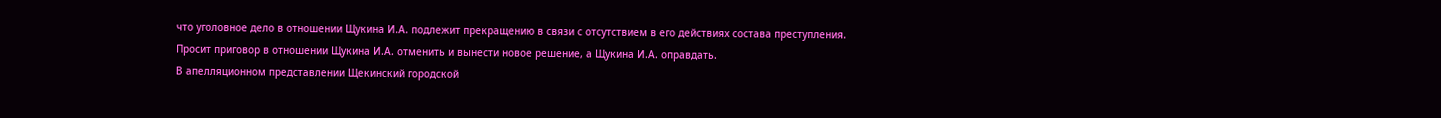что уголовное дело в отношении Щукина И.А. подлежит прекращению в связи с отсутствием в его действиях состава преступления. Просит приговор в отношении Щукина И.А. отменить и вынести новое решение, а Щукина И.А. оправдать.
В апелляционном представлении Щекинский городской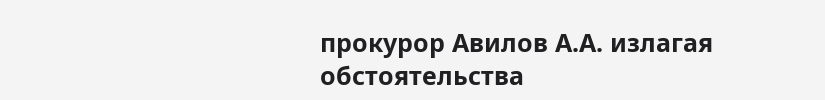прокурор Авилов А.А. излагая обстоятельства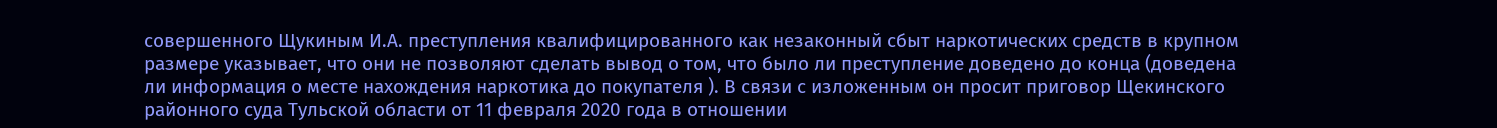совершенного Щукиным И.А. преступления квалифицированного как незаконный сбыт наркотических средств в крупном размере указывает, что они не позволяют сделать вывод о том, что было ли преступление доведено до конца (доведена ли информация о месте нахождения наркотика до покупателя ). В связи с изложенным он просит приговор Щекинского районного суда Тульской области от 11 февраля 2020 года в отношении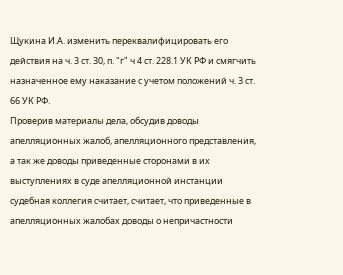Щукина И.А. изменить переквалифицировать его действия на ч. 3 ст. 30, п. "г" ч 4 ст. 228.1 УК РФ и смягчить назначенное ему наказание с учетом положений ч. 3 ст. 66 УК РФ.
Проверив материалы дела, обсудив доводы апелляционных жалоб, апелляционного представления, а так же доводы приведенные сторонами в их выступлениях в суде апелляционной инстанции судебная коллегия считает, считает, что приведенные в апелляционных жалобах доводы о непричастности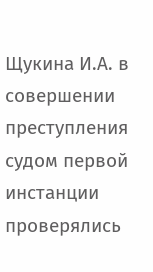Щукина И.А. в совершении преступления судом первой инстанции проверялись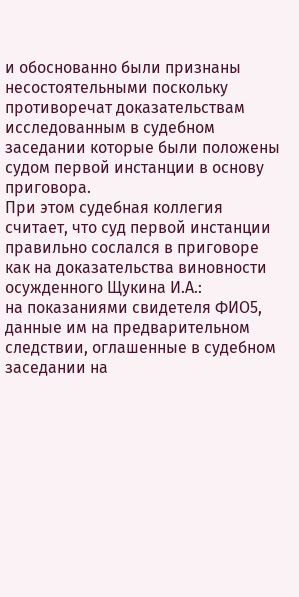и обоснованно были признаны несостоятельными поскольку противоречат доказательствам исследованным в судебном заседании которые были положены судом первой инстанции в основу приговора.
При этом судебная коллегия считает, что суд первой инстанции правильно сослался в приговоре как на доказательства виновности осужденного Щукина И.А.:
на показаниями свидетеля ФИО5, данные им на предварительном следствии, оглашенные в судебном заседании на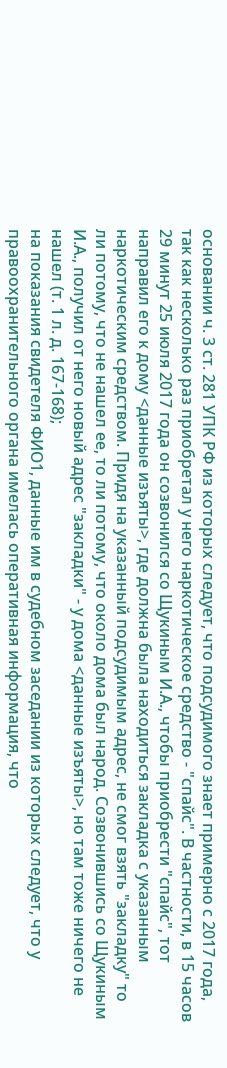основании ч. 3 ст. 281 УПК РФ из которых следует, что подсудимого знает примерно с 2017 года, так как несколько раз приобретал у него наркотическое средство - "спайс". В частности, в 15 часов 29 минут 25 июля 2017 года он созвонился со Щукиным И.А., чтобы приобрести "спайс", тот направил его к дому <данные изъяты>, где должна была находиться закладка с указанным наркотическим средством. Придя на указанный подсудимым адрес, не смог взять "закладку" то ли потому, что не нашел ее, то ли потому, что около дома был народ. Созвонившись со Щукиным И.А., получил от него новый адрес "закладки" - у дома <данные изъяты>, но там тоже ничего не нашел (т. 1 л. д. 167-168);
на показания свидетеля ФИО1, данные им в судебном заседании из которых следует, что у правоохранительного органа имелась оперативная информация, что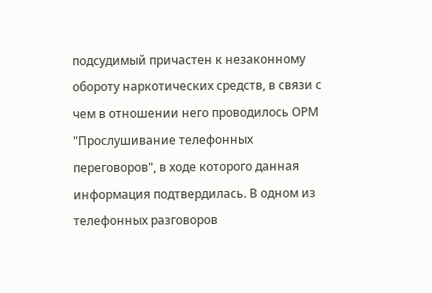подсудимый причастен к незаконному обороту наркотических средств, в связи с чем в отношении него проводилось ОРМ "Прослушивание телефонных переговоров", в ходе которого данная информация подтвердилась. В одном из телефонных разговоров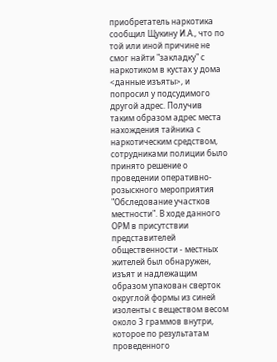приобретатель наркотика сообщил Щукину И.А., что по той или иной причине не смог найти "закладку" с наркотиком в кустах у дома <данные изъяты>, и попросил у подсудимого другой адрес. Получив таким образом адрес места нахождения тайника с наркотическим средством, сотрудниками полиции было принято решение о проведении оперативно-розыскного мероприятия "Обследование участков местности". В ходе данного ОРМ в присутствии представителей общественности - местных жителей был обнаружен, изъят и надлежащим образом упакован сверток округлой формы из синей изоленты с веществом весом около 3 граммов внутри, которое по результатам проведенного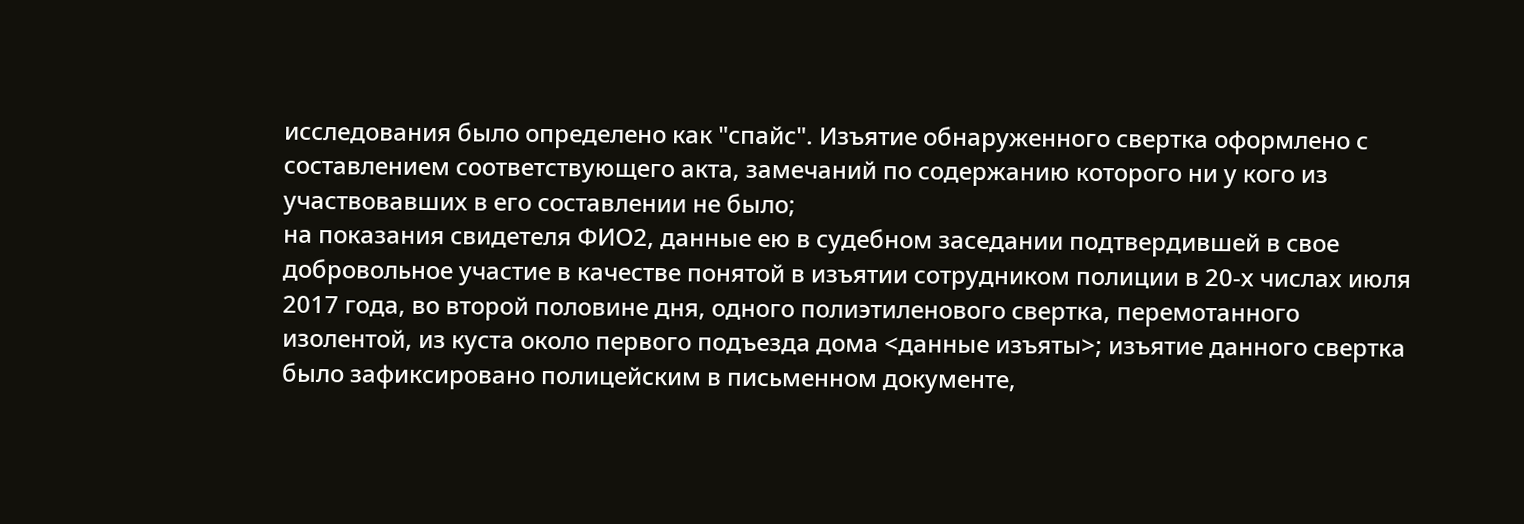исследования было определено как "спайс". Изъятие обнаруженного свертка оформлено с составлением соответствующего акта, замечаний по содержанию которого ни у кого из участвовавших в его составлении не было;
на показания свидетеля ФИО2, данные ею в судебном заседании подтвердившей в свое добровольное участие в качестве понятой в изъятии сотрудником полиции в 20-х числах июля 2017 года, во второй половине дня, одного полиэтиленового свертка, перемотанного изолентой, из куста около первого подъезда дома <данные изъяты>; изъятие данного свертка было зафиксировано полицейским в письменном документе,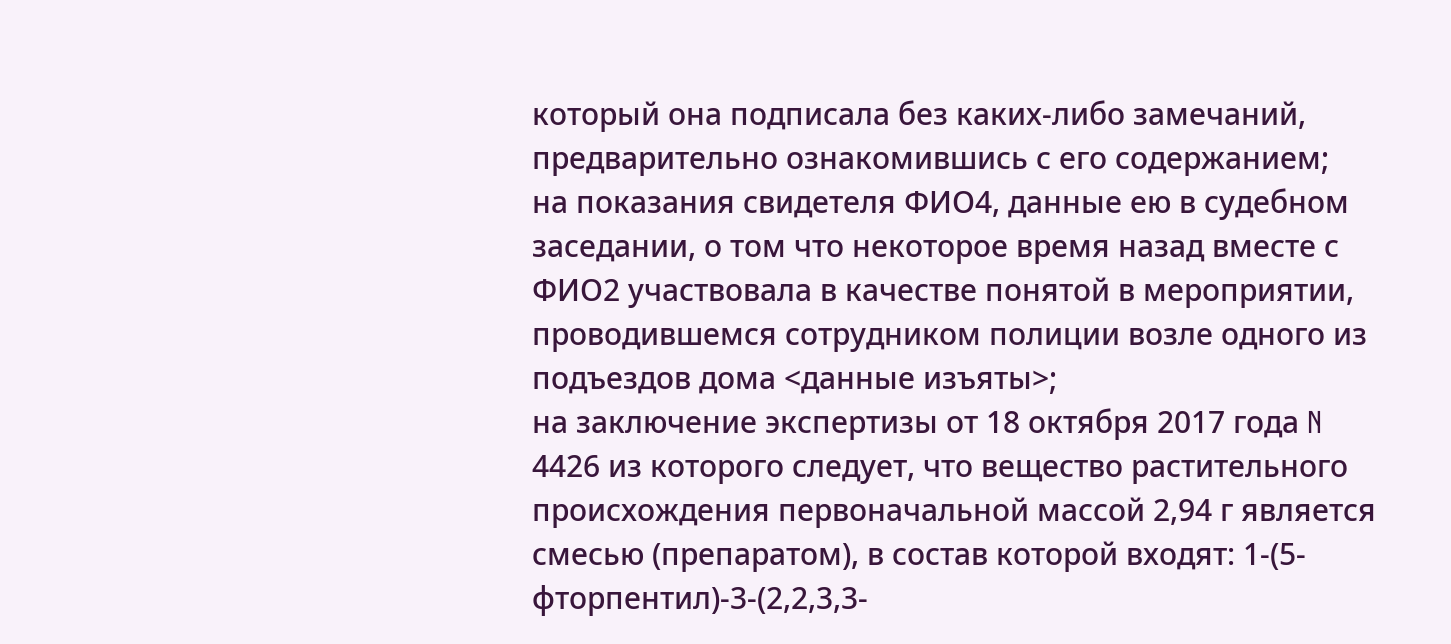который она подписала без каких-либо замечаний, предварительно ознакомившись с его содержанием;
на показания свидетеля ФИО4, данные ею в судебном заседании, о том что некоторое время назад вместе с ФИО2 участвовала в качестве понятой в мероприятии, проводившемся сотрудником полиции возле одного из подъездов дома <данные изъяты>;
на заключение экспертизы от 18 октября 2017 года N 4426 из которого следует, что вещество растительного происхождения первоначальной массой 2,94 г является смесью (препаратом), в состав которой входят: 1-(5-фторпентил)-3-(2,2,3,3-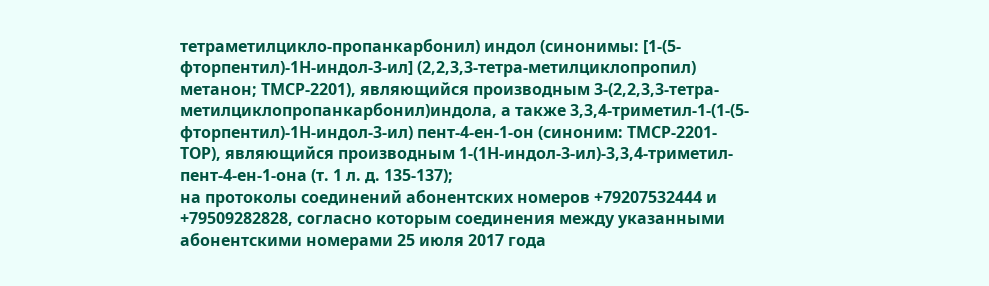тетраметилцикло-пропанкарбонил) индол (синонимы: [1-(5-фторпентил)-1Н-индол-3-ил] (2,2,3,3-тетра-метилциклопропил) метанон; ТМСР-2201), являющийся производным 3-(2,2,3,3-тетра-метилциклопропанкарбонил)индола, а также 3,3,4-триметил-1-(1-(5-фторпентил)-1Н-индол-3-ил) пент-4-ен-1-он (синоним: ТМСР-2201-ТОР), являющийся производным 1-(1Н-индол-3-ил)-3,3,4-триметил-пент-4-ен-1-она (т. 1 л. д. 135-137);
на протоколы соединений абонентских номеров +79207532444 и +79509282828, согласно которым соединения между указанными абонентскими номерами 25 июля 2017 года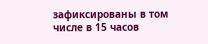зафиксированы в том числе в 15 часов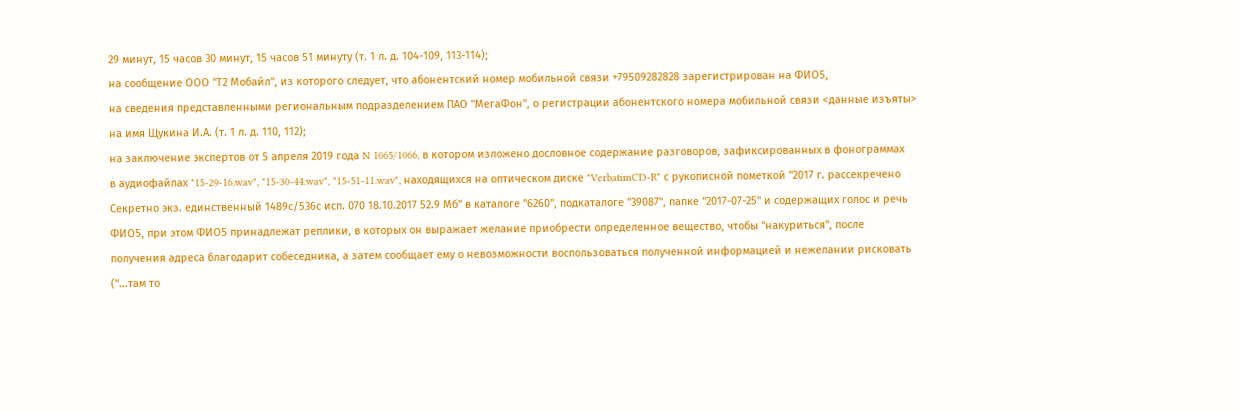29 минут, 15 часов 30 минут, 15 часов 51 минуту (т. 1 л. д. 104-109, 113-114);
на сообщение ООО "Т2 Мобайл", из которого следует, что абонентский номер мобильной связи +79509282828 зарегистрирован на ФИО5,
на сведения представленными региональным подразделением ПАО "МегаФон", о регистрации абонентского номера мобильной связи <данные изъяты> на имя Щукина И.А. (т. 1 л. д. 110, 112);
на заключение экспертов от 5 апреля 2019 года N 1065/1066, в котором изложено дословное содержание разговоров, зафиксированных в фонограммах в аудиофайлах "15-29-16.wav", "15-30-44.wav", "15-51-11.wav", находящихся на оптическом диске "VerbatimCD-R" с рукописной пометкой "2017 г. рассекречено Секретно экз. единственный 1489с/536с исп. 070 18.10.2017 52.9 Мб" в каталоге "6260", подкаталоге "39087", папке "2017-07-25" и содержащих голос и речь ФИО5, при этом ФИО5 принадлежат реплики, в которых он выражает желание приобрести определенное вещество, чтобы "накуриться", после получения адреса благодарит собеседника, а затем сообщает ему о невозможности воспользоваться полученной информацией и нежелании рисковать ("...там то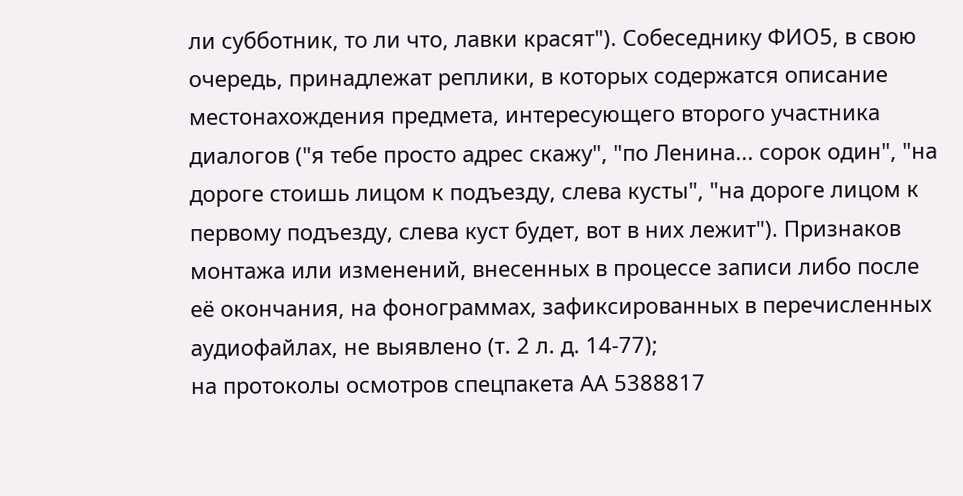ли субботник, то ли что, лавки красят"). Собеседнику ФИО5, в свою очередь, принадлежат реплики, в которых содержатся описание местонахождения предмета, интересующего второго участника диалогов ("я тебе просто адрес скажу", "по Ленина... сорок один", "на дороге стоишь лицом к подъезду, слева кусты", "на дороге лицом к первому подъезду, слева куст будет, вот в них лежит"). Признаков монтажа или изменений, внесенных в процессе записи либо после её окончания, на фонограммах, зафиксированных в перечисленных аудиофайлах, не выявлено (т. 2 л. д. 14-77);
на протоколы осмотров спецпакета АА 5388817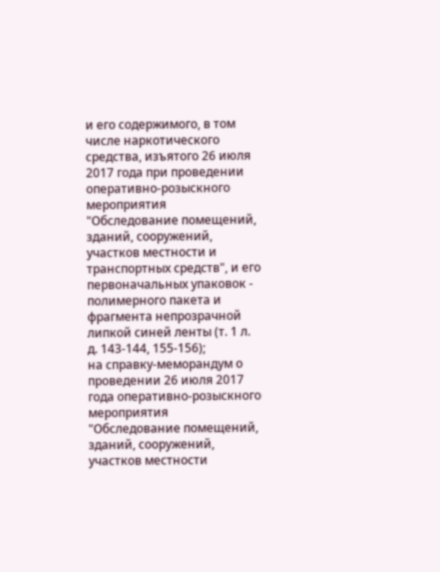и его содержимого, в том числе наркотического средства, изъятого 26 июля 2017 года при проведении оперативно-розыскного мероприятия "Обследование помещений, зданий, сооружений, участков местности и транспортных средств", и его первоначальных упаковок - полимерного пакета и фрагмента непрозрачной липкой синей ленты (т. 1 л. д. 143-144, 155-156);
на справку-меморандум о проведении 26 июля 2017 года оперативно-розыскного мероприятия "Обследование помещений, зданий, сооружений, участков местности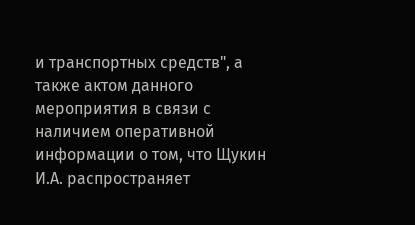и транспортных средств", а также актом данного мероприятия в связи с наличием оперативной информации о том, что Щукин И.А. распространяет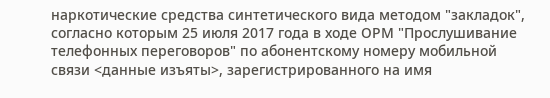наркотические средства синтетического вида методом "закладок", согласно которым 25 июля 2017 года в ходе ОРМ "Прослушивание телефонных переговоров" по абонентскому номеру мобильной связи <данные изъяты>, зарегистрированного на имя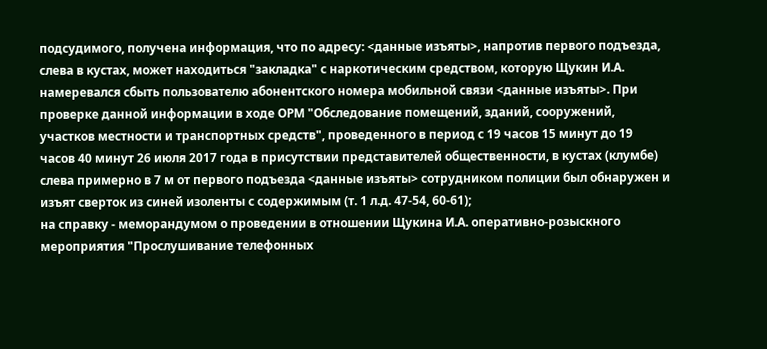подсудимого, получена информация, что по адресу: <данные изъяты>, напротив первого подъезда, слева в кустах, может находиться "закладка" с наркотическим средством, которую Щукин И.А. намеревался сбыть пользователю абонентского номера мобильной связи <данные изъяты>. При проверке данной информации в ходе ОРМ "Обследование помещений, зданий, сооружений, участков местности и транспортных средств", проведенного в период с 19 часов 15 минут до 19 часов 40 минут 26 июля 2017 года в присутствии представителей общественности, в кустах (клумбе) слева примерно в 7 м от первого подъезда <данные изъяты> сотрудником полиции был обнаружен и изъят сверток из синей изоленты с содержимым (т. 1 л.д. 47-54, 60-61);
на справку - меморандумом о проведении в отношении Щукина И.А. оперативно-розыскного мероприятия "Прослушивание телефонных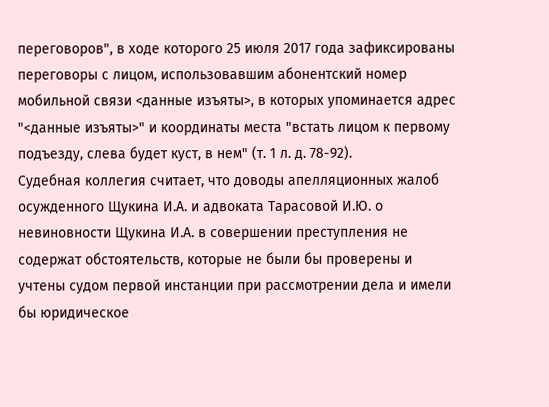переговоров", в ходе которого 25 июля 2017 года зафиксированы переговоры с лицом, использовавшим абонентский номер мобильной связи <данные изъяты>, в которых упоминается адрес "<данные изъяты>" и координаты места "встать лицом к первому подъезду, слева будет куст, в нем" (т. 1 л. д. 78-92).
Судебная коллегия считает, что доводы апелляционных жалоб осужденного Щукина И.А. и адвоката Тарасовой И.Ю. о невиновности Щукина И.А. в совершении преступления не содержат обстоятельств, которые не были бы проверены и учтены судом первой инстанции при рассмотрении дела и имели бы юридическое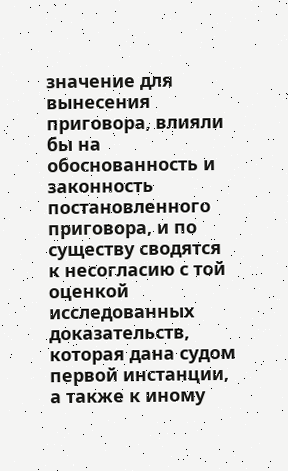значение для вынесения приговора, влияли бы на обоснованность и законность постановленного приговора, и по существу сводятся к несогласию с той оценкой исследованных доказательств, которая дана судом первой инстанции, а также к иному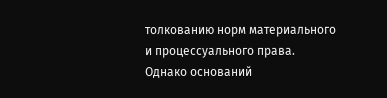толкованию норм материального и процессуального права. Однако оснований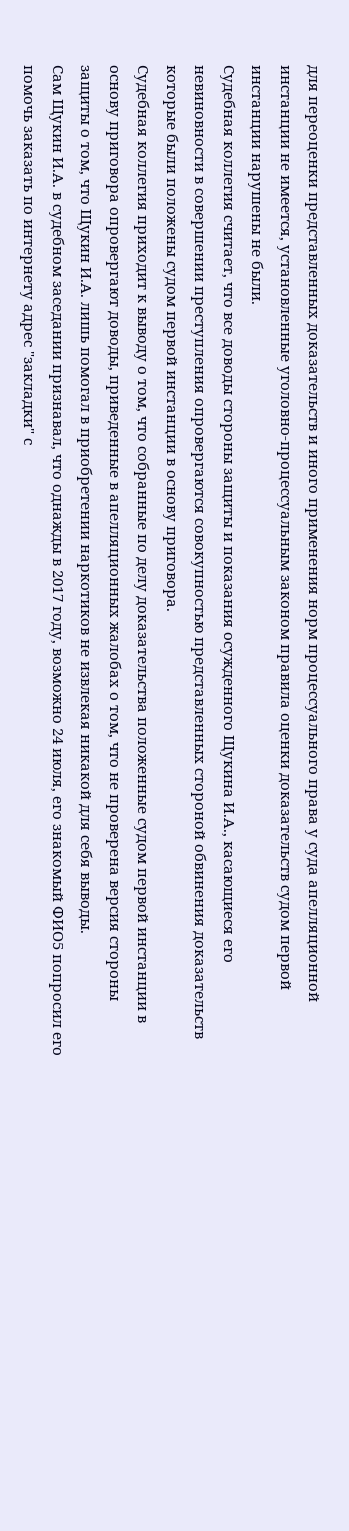для переоценки представленных доказательств и иного применения норм процессуального права у суда апелляционной инстанции не имеется, установленные уголовно-процессуальным законом правила оценки доказательств судом первой инстанции нарушены не были.
Судебная коллегия считает, что все доводы стороны защиты и показания осужденного Щукина И.А., касающиеся его невиновности в совершении преступления опровергаются совокупностью представленных стороной обвинения доказательств которые были положены судом первой инстанции в основу приговора.
Судебная коллегия приходит к выводу о том, что собранные по делу доказательства положенные судом первой инстанции в основу приговора опровергают доводы, приведенные в апелляционных жалобах о том, что не проверена версия стороны защиты о том, что Щукин И.А. лишь помогал в приобретении наркотиков не извлекая никакой для себя выводы.
Сам Щукин И.А. в судебном заседании признавал, что однажды в 2017 году, возможно 24 июля, его знакомый ФИО5 попросил его помочь заказать по интернету адрес "закладки" с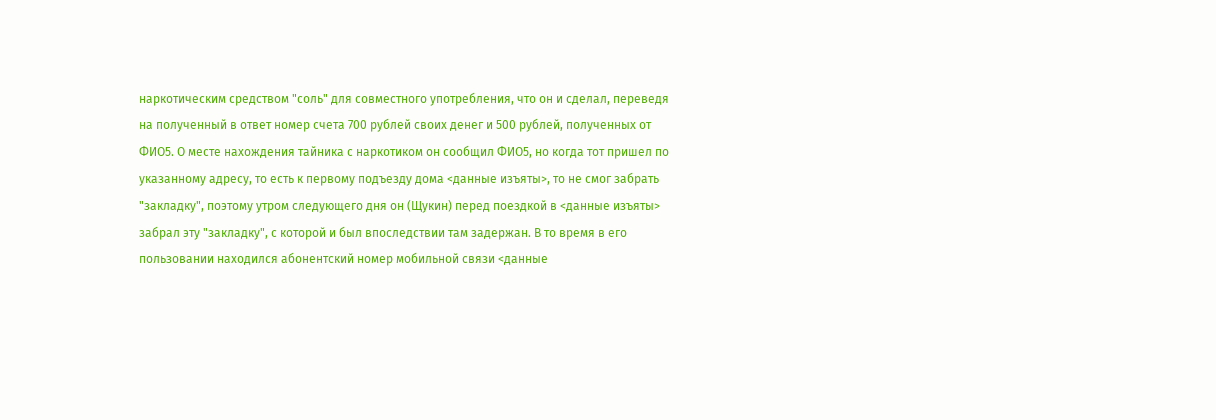наркотическим средством "соль" для совместного употребления, что он и сделал, переведя на полученный в ответ номер счета 700 рублей своих денег и 500 рублей, полученных от ФИО5. О месте нахождения тайника с наркотиком он сообщил ФИО5, но когда тот пришел по указанному адресу, то есть к первому подъезду дома <данные изъяты>, то не смог забрать "закладку", поэтому утром следующего дня он (Щукин) перед поездкой в <данные изъяты> забрал эту "закладку", с которой и был впоследствии там задержан. В то время в его пользовании находился абонентский номер мобильной связи <данные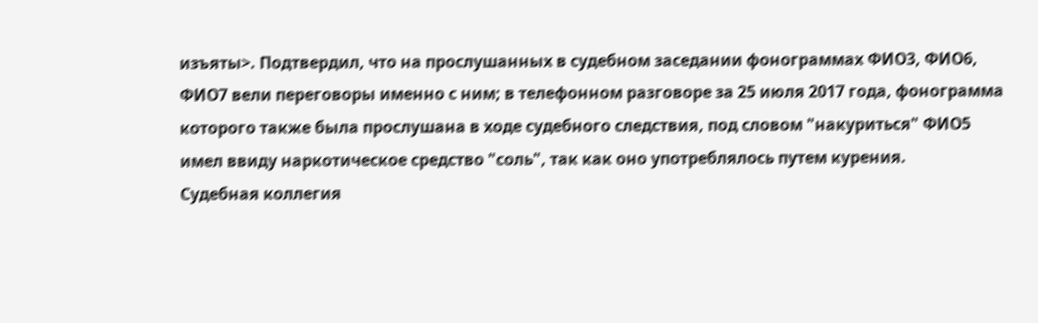изъяты>. Подтвердил, что на прослушанных в судебном заседании фонограммах ФИО3, ФИО6, ФИО7 вели переговоры именно с ним; в телефонном разговоре за 25 июля 2017 года, фонограмма которого также была прослушана в ходе судебного следствия, под словом "накуриться" ФИО5 имел ввиду наркотическое средство "соль", так как оно употреблялось путем курения.
Судебная коллегия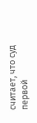считает, что суд первой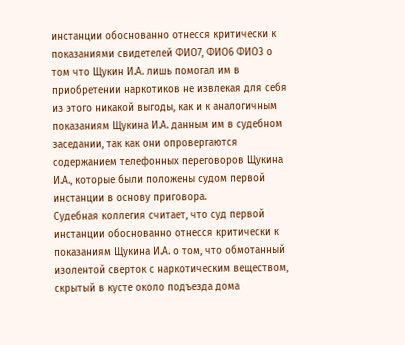инстанции обоснованно отнесся критически к показаниями свидетелей ФИО7, ФИО6 ФИО3 о том что Щукин И.А. лишь помогал им в приобретении наркотиков не извлекая для себя из этого никакой выгоды, как и к аналогичным показаниям Щукина И.А. данным им в судебном заседании, так как они опровергаются содержанием телефонных переговоров Щукина И.А., которые были положены судом первой инстанции в основу приговора.
Судебная коллегия считает, что суд первой инстанции обоснованно отнесся критически к показаниям Щукина И.А. о том, что обмотанный изолентой сверток с наркотическим веществом, скрытый в кусте около подъезда дома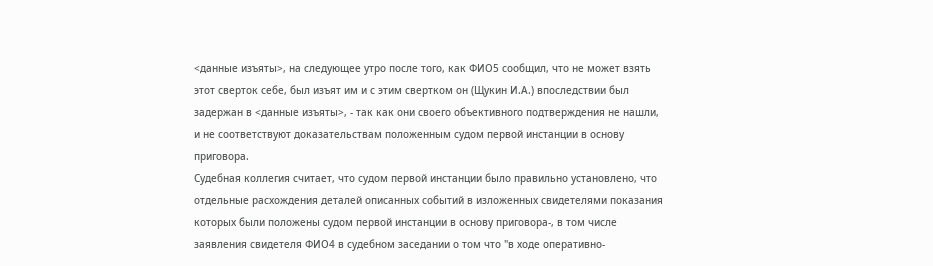<данные изъяты>, на следующее утро после того, как ФИО5 сообщил, что не может взять этот сверток себе, был изъят им и с этим свертком он (Щукин И.А.) впоследствии был задержан в <данные изъяты>, - так как они своего объективного подтверждения не нашли, и не соответствуют доказательствам положенным судом первой инстанции в основу приговора.
Судебная коллегия считает, что судом первой инстанции было правильно установлено, что отдельные расхождения деталей описанных событий в изложенных свидетелями показания которых были положены судом первой инстанции в основу приговора-, в том числе заявления свидетеля ФИО4 в судебном заседании о том что "в ходе оперативно-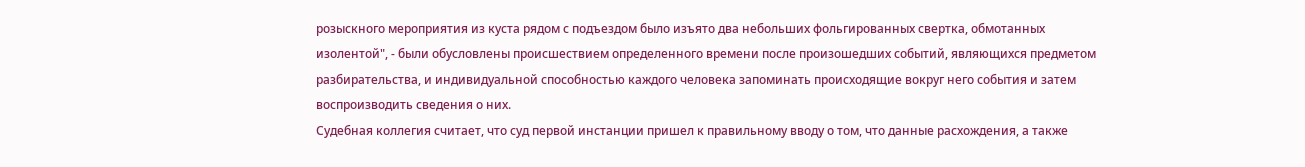розыскного мероприятия из куста рядом с подъездом было изъято два небольших фольгированных свертка, обмотанных изолентой", - были обусловлены происшествием определенного времени после произошедших событий, являющихся предметом разбирательства, и индивидуальной способностью каждого человека запоминать происходящие вокруг него события и затем воспроизводить сведения о них.
Судебная коллегия считает, что суд первой инстанции пришел к правильному вводу о том, что данные расхождения, а также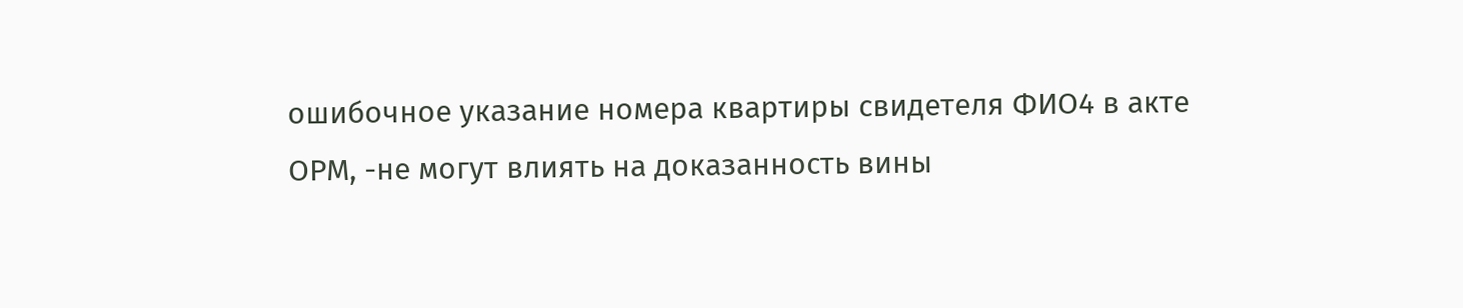ошибочное указание номера квартиры свидетеля ФИО4 в акте ОРМ, -не могут влиять на доказанность вины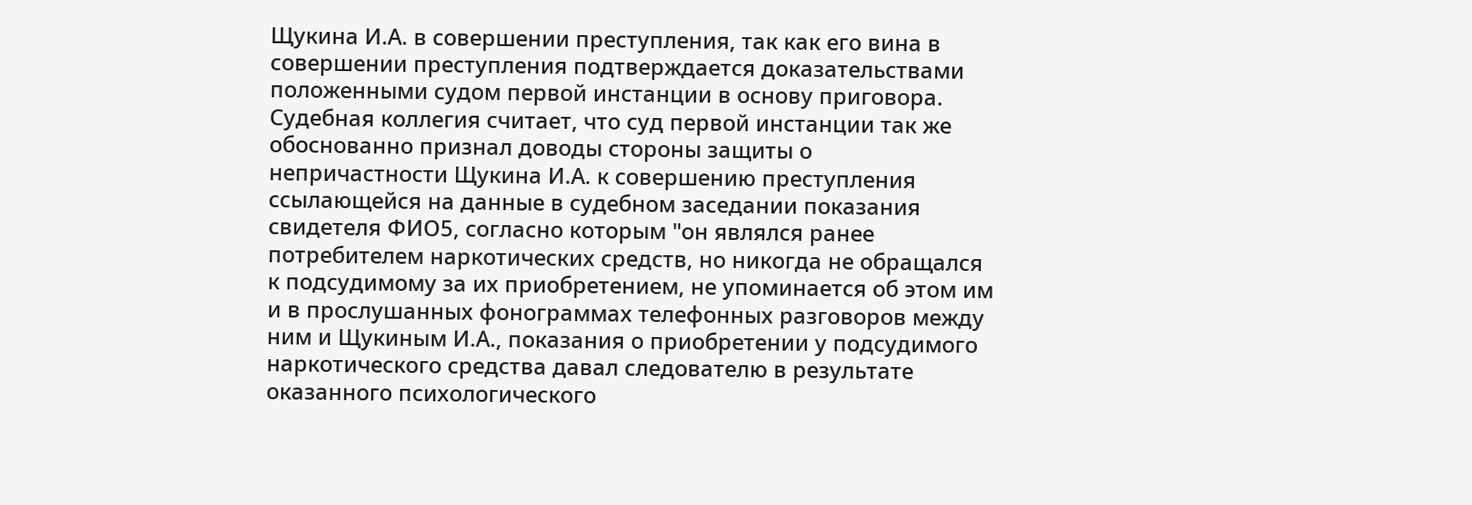Щукина И.А. в совершении преступления, так как его вина в совершении преступления подтверждается доказательствами положенными судом первой инстанции в основу приговора.
Судебная коллегия считает, что суд первой инстанции так же обоснованно признал доводы стороны защиты о непричастности Щукина И.А. к совершению преступления ссылающейся на данные в судебном заседании показания свидетеля ФИО5, согласно которым "он являлся ранее потребителем наркотических средств, но никогда не обращался к подсудимому за их приобретением, не упоминается об этом им и в прослушанных фонограммах телефонных разговоров между ним и Щукиным И.А., показания о приобретении у подсудимого наркотического средства давал следователю в результате оказанного психологического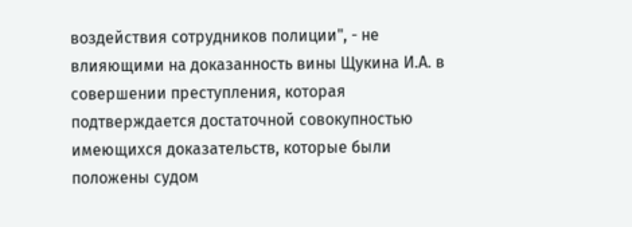воздействия сотрудников полиции", - не влияющими на доказанность вины Щукина И.А. в совершении преступления, которая подтверждается достаточной совокупностью имеющихся доказательств, которые были положены судом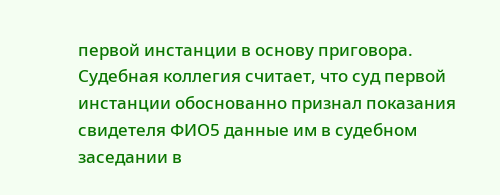первой инстанции в основу приговора.
Судебная коллегия считает, что суд первой инстанции обоснованно признал показания свидетеля ФИО5 данные им в судебном заседании в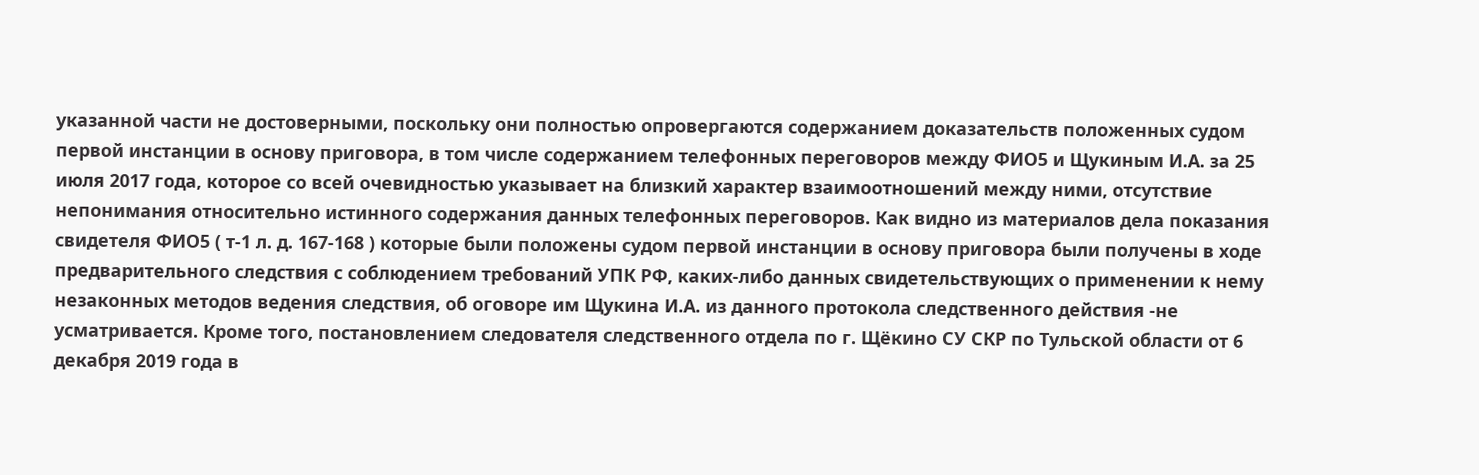указанной части не достоверными, поскольку они полностью опровергаются содержанием доказательств положенных судом первой инстанции в основу приговора, в том числе содержанием телефонных переговоров между ФИО5 и Щукиным И.А. за 25 июля 2017 года, которое со всей очевидностью указывает на близкий характер взаимоотношений между ними, отсутствие непонимания относительно истинного содержания данных телефонных переговоров. Как видно из материалов дела показания свидетеля ФИО5 ( т-1 л. д. 167-168 ) которые были положены судом первой инстанции в основу приговора были получены в ходе предварительного следствия с соблюдением требований УПК РФ, каких-либо данных свидетельствующих о применении к нему незаконных методов ведения следствия, об оговоре им Щукина И.А. из данного протокола следственного действия -не усматривается. Кроме того, постановлением следователя следственного отдела по г. Щёкино СУ СКР по Тульской области от 6 декабря 2019 года в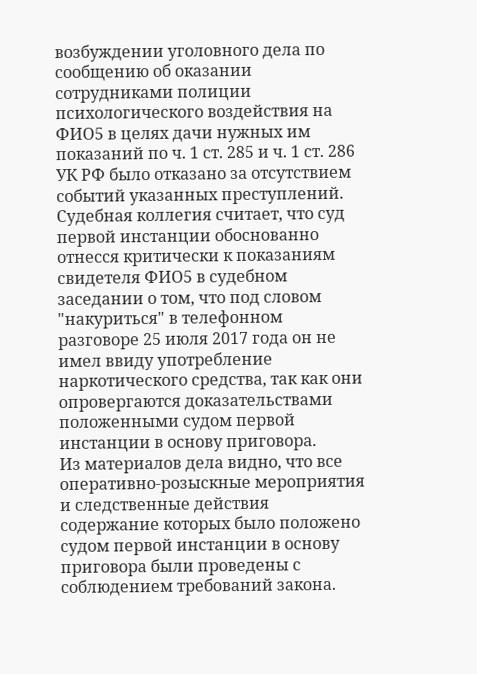возбуждении уголовного дела по сообщению об оказании сотрудниками полиции психологического воздействия на ФИО5 в целях дачи нужных им показаний по ч. 1 ст. 285 и ч. 1 ст. 286 УК РФ было отказано за отсутствием событий указанных преступлений.
Судебная коллегия считает, что суд первой инстанции обоснованно отнесся критически к показаниям свидетеля ФИО5 в судебном заседании о том, что под словом "накуриться" в телефонном разговоре 25 июля 2017 года он не имел ввиду употребление наркотического средства, так как они опровергаются доказательствами положенными судом первой инстанции в основу приговора.
Из материалов дела видно, что все оперативно-розыскные мероприятия и следственные действия содержание которых было положено судом первой инстанции в основу приговора были проведены с соблюдением требований закона.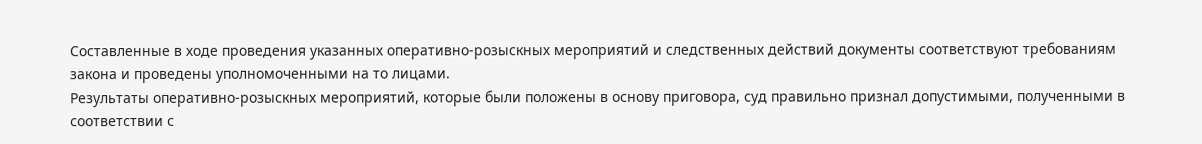Составленные в ходе проведения указанных оперативно-розыскных мероприятий и следственных действий документы соответствуют требованиям закона и проведены уполномоченными на то лицами.
Результаты оперативно-розыскных мероприятий, которые были положены в основу приговора, суд правильно признал допустимыми, полученными в соответствии с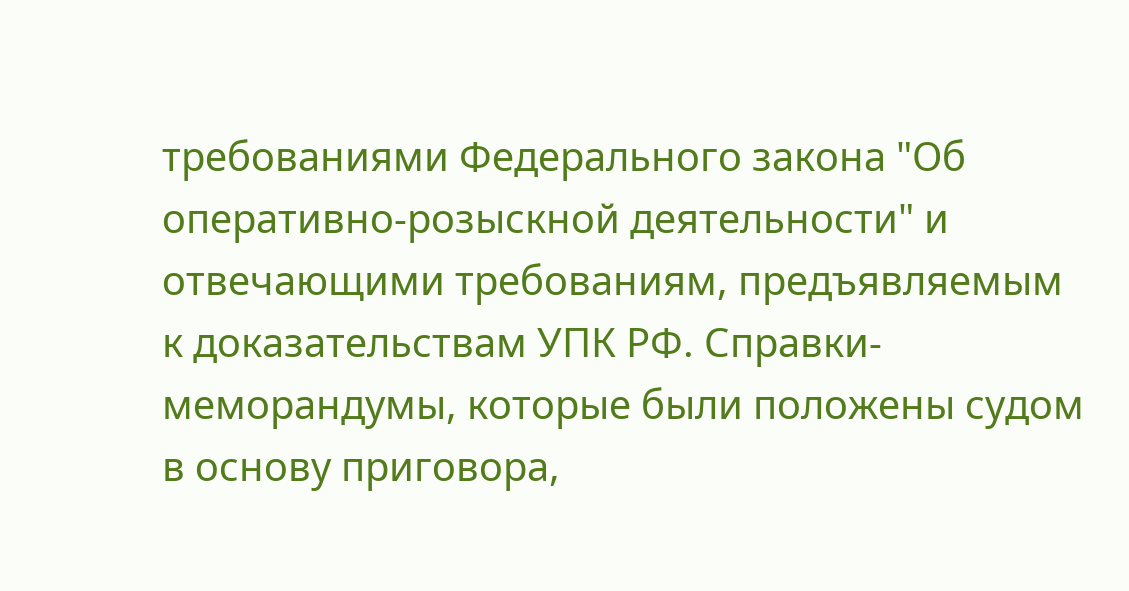требованиями Федерального закона "Об оперативно-розыскной деятельности" и отвечающими требованиям, предъявляемым к доказательствам УПК РФ. Справки-меморандумы, которые были положены судом в основу приговора,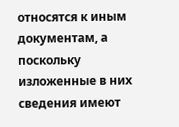относятся к иным документам, а поскольку изложенные в них сведения имеют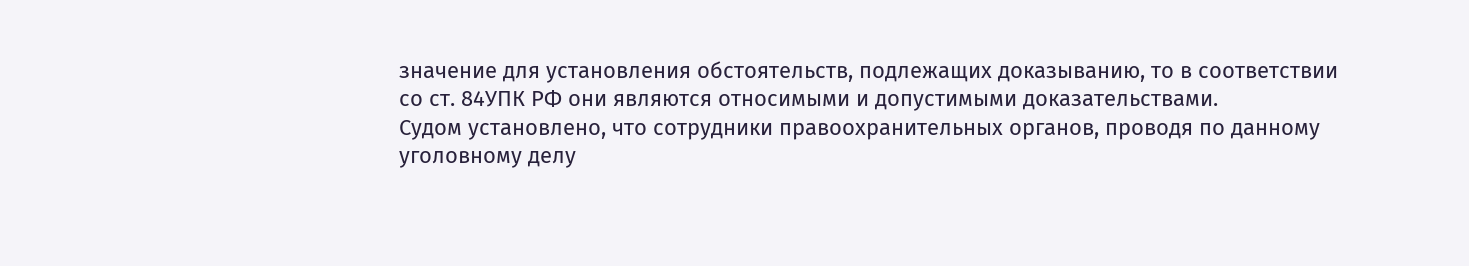значение для установления обстоятельств, подлежащих доказыванию, то в соответствии со ст. 84УПК РФ они являются относимыми и допустимыми доказательствами.
Судом установлено, что сотрудники правоохранительных органов, проводя по данному уголовному делу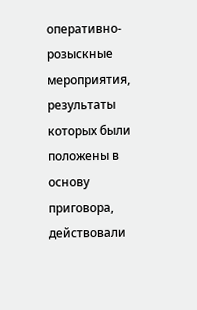оперативно-розыскные мероприятия, результаты которых были положены в основу приговора, действовали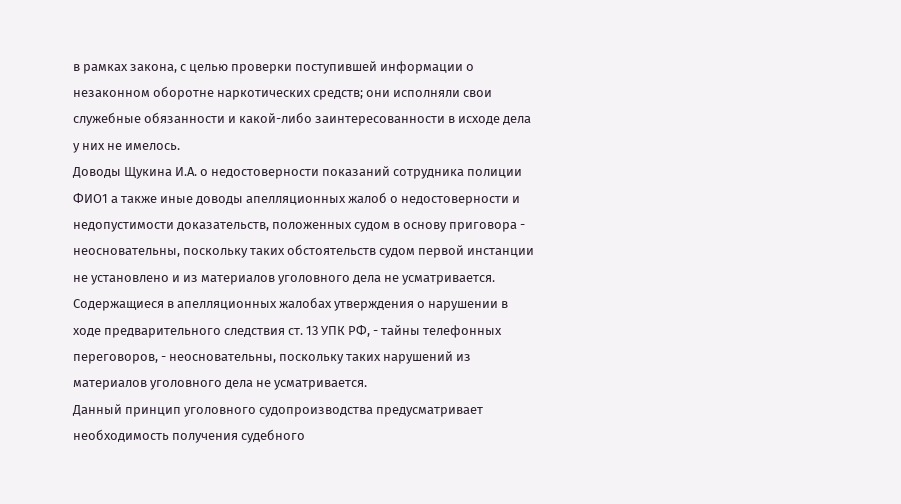в рамках закона, с целью проверки поступившей информации о незаконном оборотне наркотических средств; они исполняли свои служебные обязанности и какой-либо заинтересованности в исходе дела у них не имелось.
Доводы Щукина И.А. о недостоверности показаний сотрудника полиции ФИО1 а также иные доводы апелляционных жалоб о недостоверности и недопустимости доказательств, положенных судом в основу приговора - неосновательны, поскольку таких обстоятельств судом первой инстанции не установлено и из материалов уголовного дела не усматривается.
Содержащиеся в апелляционных жалобах утверждения о нарушении в ходе предварительного следствия ст. 13 УПК РФ, - тайны телефонных переговоров, - неосновательны, поскольку таких нарушений из материалов уголовного дела не усматривается.
Данный принцип уголовного судопроизводства предусматривает необходимость получения судебного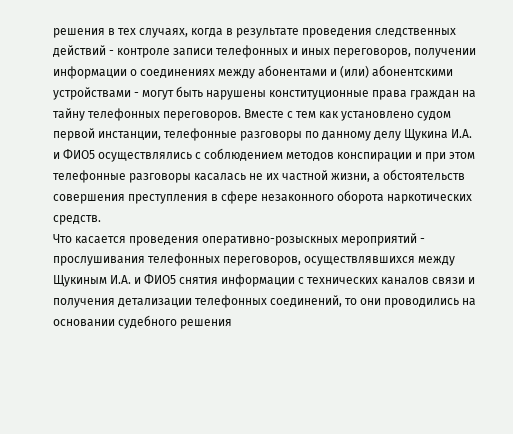решения в тех случаях, когда в результате проведения следственных действий - контроле записи телефонных и иных переговоров, получении информации о соединениях между абонентами и (или) абонентскими устройствами - могут быть нарушены конституционные права граждан на тайну телефонных переговоров. Вместе с тем как установлено судом первой инстанции, телефонные разговоры по данному делу Щукина И.А. и ФИО5 осуществлялись с соблюдением методов конспирации и при этом телефонные разговоры касалась не их частной жизни, а обстоятельств совершения преступления в сфере незаконного оборота наркотических средств.
Что касается проведения оперативно-розыскных мероприятий - прослушивания телефонных переговоров, осуществлявшихся между Щукиным И.А. и ФИО5 снятия информации с технических каналов связи и получения детализации телефонных соединений, то они проводились на основании судебного решения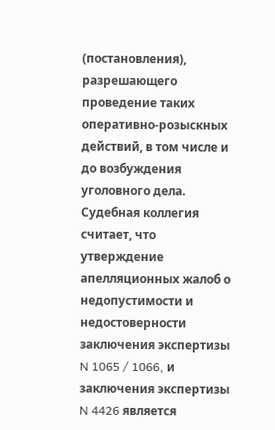(постановления), разрешающего проведение таких оперативно-розыскных действий, в том числе и до возбуждения уголовного дела.
Судебная коллегия считает, что утверждение апелляционных жалоб о недопустимости и недостоверности заключения экспертизы N 1065 / 1066, и заключения экспертизы N 4426 является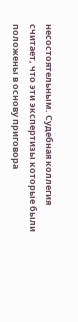несостоятельным. Судебная коллегия считает, что эти экспертизы которые были положены в основу приговора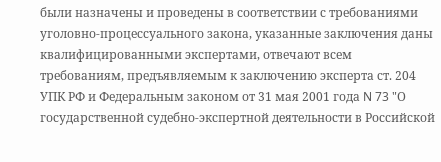были назначены и проведены в соответствии с требованиями уголовно-процессуального закона, указанные заключения даны квалифицированными экспертами, отвечают всем требованиям, предъявляемым к заключению эксперта ст. 204 УПК РФ и Федеральным законом от 31 мая 2001 года N 73 "О государственной судебно-экспертной деятельности в Российской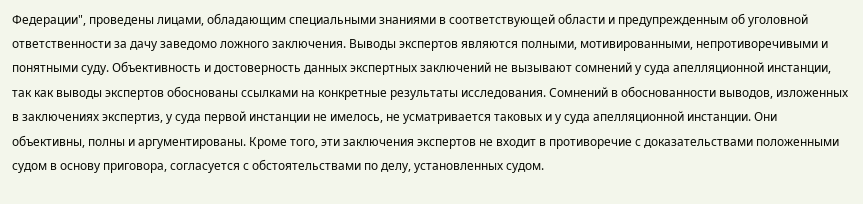Федерации", проведены лицами, обладающим специальными знаниями в соответствующей области и предупрежденным об уголовной ответственности за дачу заведомо ложного заключения. Выводы экспертов являются полными, мотивированными, непротиворечивыми и понятными суду. Объективность и достоверность данных экспертных заключений не вызывают сомнений у суда апелляционной инстанции, так как выводы экспертов обоснованы ссылками на конкретные результаты исследования. Сомнений в обоснованности выводов, изложенных в заключениях экспертиз, у суда первой инстанции не имелось, не усматривается таковых и у суда апелляционной инстанции. Они объективны, полны и аргументированы. Кроме того, эти заключения экспертов не входит в противоречие с доказательствами положенными судом в основу приговора, согласуется с обстоятельствами по делу, установленных судом.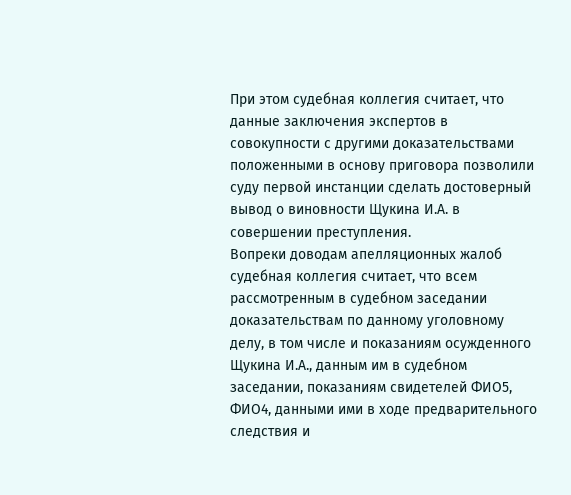При этом судебная коллегия считает, что данные заключения экспертов в совокупности с другими доказательствами положенными в основу приговора позволили суду первой инстанции сделать достоверный вывод о виновности Щукина И.А. в совершении преступления.
Вопреки доводам апелляционных жалоб судебная коллегия считает, что всем рассмотренным в судебном заседании доказательствам по данному уголовному делу, в том числе и показаниям осужденного Щукина И.А., данным им в судебном заседании, показаниям свидетелей ФИО5, ФИО4, данными ими в ходе предварительного следствия и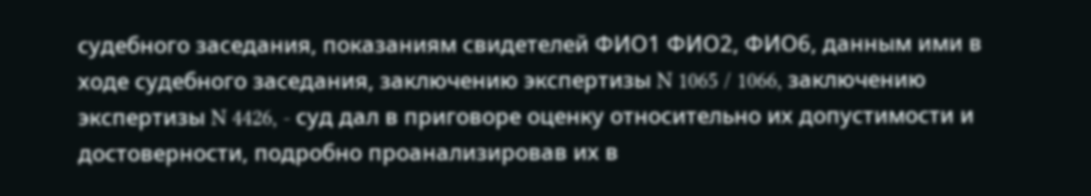судебного заседания, показаниям свидетелей ФИО1 ФИО2, ФИО6, данным ими в ходе судебного заседания, заключению экспертизы N 1065 / 1066, заключению экспертизы N 4426, - суд дал в приговоре оценку относительно их допустимости и достоверности, подробно проанализировав их в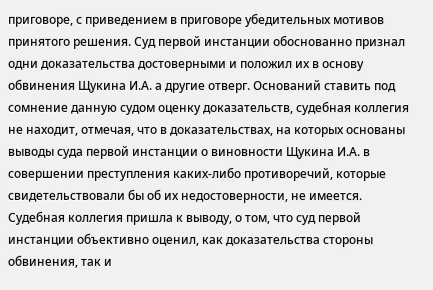приговоре, с приведением в приговоре убедительных мотивов принятого решения. Суд первой инстанции обоснованно признал одни доказательства достоверными и положил их в основу обвинения Щукина И.А. а другие отверг. Оснований ставить под сомнение данную судом оценку доказательств, судебная коллегия не находит, отмечая, что в доказательствах, на которых основаны выводы суда первой инстанции о виновности Щукина И.А. в совершении преступления каких-либо противоречий, которые свидетельствовали бы об их недостоверности, не имеется.
Судебная коллегия пришла к выводу, о том, что суд первой инстанции объективно оценил, как доказательства стороны обвинения, так и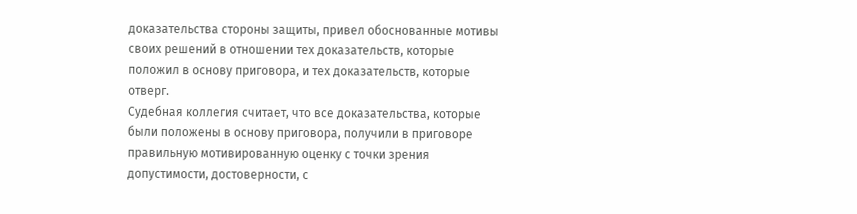доказательства стороны защиты, привел обоснованные мотивы своих решений в отношении тех доказательств, которые положил в основу приговора, и тех доказательств, которые отверг.
Судебная коллегия считает, что все доказательства, которые были положены в основу приговора, получили в приговоре правильную мотивированную оценку с точки зрения допустимости, достоверности, с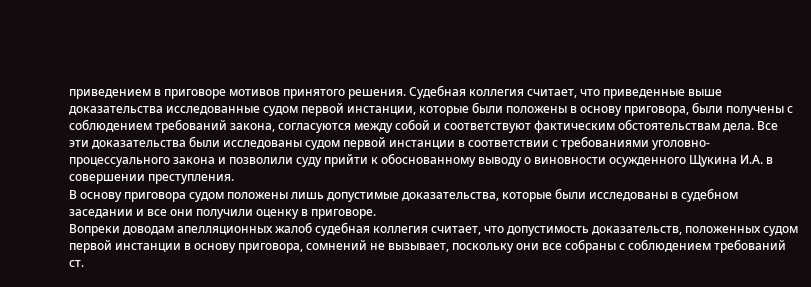приведением в приговоре мотивов принятого решения. Судебная коллегия считает, что приведенные выше доказательства исследованные судом первой инстанции, которые были положены в основу приговора, были получены с соблюдением требований закона, согласуются между собой и соответствуют фактическим обстоятельствам дела. Все эти доказательства были исследованы судом первой инстанции в соответствии с требованиями уголовно-процессуального закона и позволили суду прийти к обоснованному выводу о виновности осужденного Щукина И.А. в совершении преступления.
В основу приговора судом положены лишь допустимые доказательства, которые были исследованы в судебном заседании и все они получили оценку в приговоре.
Вопреки доводам апелляционных жалоб судебная коллегия считает, что допустимость доказательств, положенных судом первой инстанции в основу приговора, сомнений не вызывает, поскольку они все собраны с соблюдением требований ст.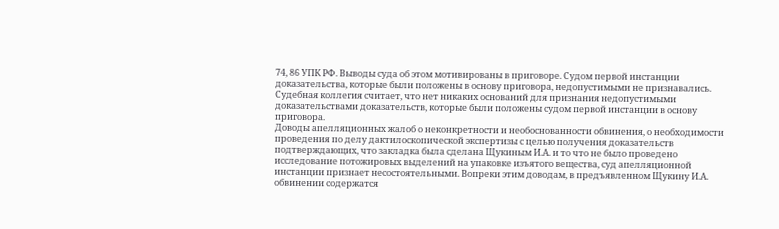74, 86 УПК РФ. Выводы суда об этом мотивированы в приговоре. Судом первой инстанции доказательства, которые были положены в основу приговора, недопустимыми не признавались.
Судебная коллегия считает, что нет никаких оснований для признания недопустимыми доказательствами доказательств, которые были положены судом первой инстанции в основу приговора.
Доводы апелляционных жалоб о неконкретности и необоснованности обвинения, о необходимости проведения по делу дактилоскопической экспертизы с целью получения доказательств подтверждающих, что закладка была сделана Щукиным И.А. и то что не было проведено исследование потожировых выделений на упаковке изъятого вещества, суд апелляционной инстанции признает несостоятельными. Вопреки этим доводам, в предъявленном Щукину И.А. обвинении содержатся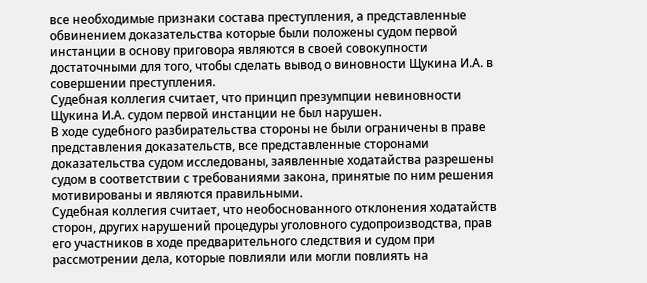все необходимые признаки состава преступления, а представленные обвинением доказательства которые были положены судом первой инстанции в основу приговора являются в своей совокупности достаточными для того, чтобы сделать вывод о виновности Щукина И.А. в совершении преступления.
Судебная коллегия считает, что принцип презумпции невиновности Щукина И.А. судом первой инстанции не был нарушен.
В ходе судебного разбирательства стороны не были ограничены в праве представления доказательств, все представленные сторонами доказательства судом исследованы, заявленные ходатайства разрешены судом в соответствии с требованиями закона, принятые по ним решения мотивированы и являются правильными.
Судебная коллегия считает, что необоснованного отклонения ходатайств сторон, других нарушений процедуры уголовного судопроизводства, прав его участников в ходе предварительного следствия и судом при рассмотрении дела, которые повлияли или могли повлиять на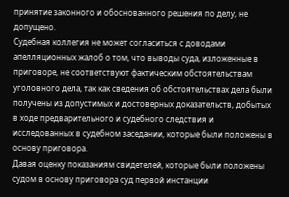принятие законного и обоснованного решения по делу, не допущено.
Судебная коллегия не может согласиться с доводами апелляционных жалоб о том, что выводы суда, изложенные в приговоре, не соответствуют фактическим обстоятельствам уголовного дела, так как сведения об обстоятельствах дела были получены из допустимых и достоверных доказательств, добытых в ходе предварительного и судебного следствия и исследованных в судебном заседании, которые были положены в основу приговора.
Давая оценку показаниям свидетелей, которые были положены судом в основу приговора суд первой инстанции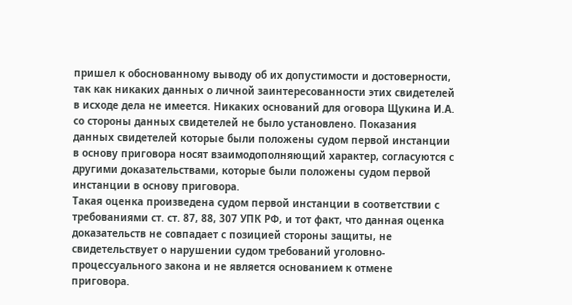пришел к обоснованному выводу об их допустимости и достоверности, так как никаких данных о личной заинтересованности этих свидетелей в исходе дела не имеется. Никаких оснований для оговора Щукина И.А. со стороны данных свидетелей не было установлено. Показания данных свидетелей которые были положены судом первой инстанции в основу приговора носят взаимодополняющий характер, согласуются с другими доказательствами, которые были положены судом первой инстанции в основу приговора.
Такая оценка произведена судом первой инстанции в соответствии с требованиями ст. ст. 87, 88, 307 УПК РФ, и тот факт, что данная оценка доказательств не совпадает с позицией стороны защиты, не свидетельствует о нарушении судом требований уголовно-процессуального закона и не является основанием к отмене приговора.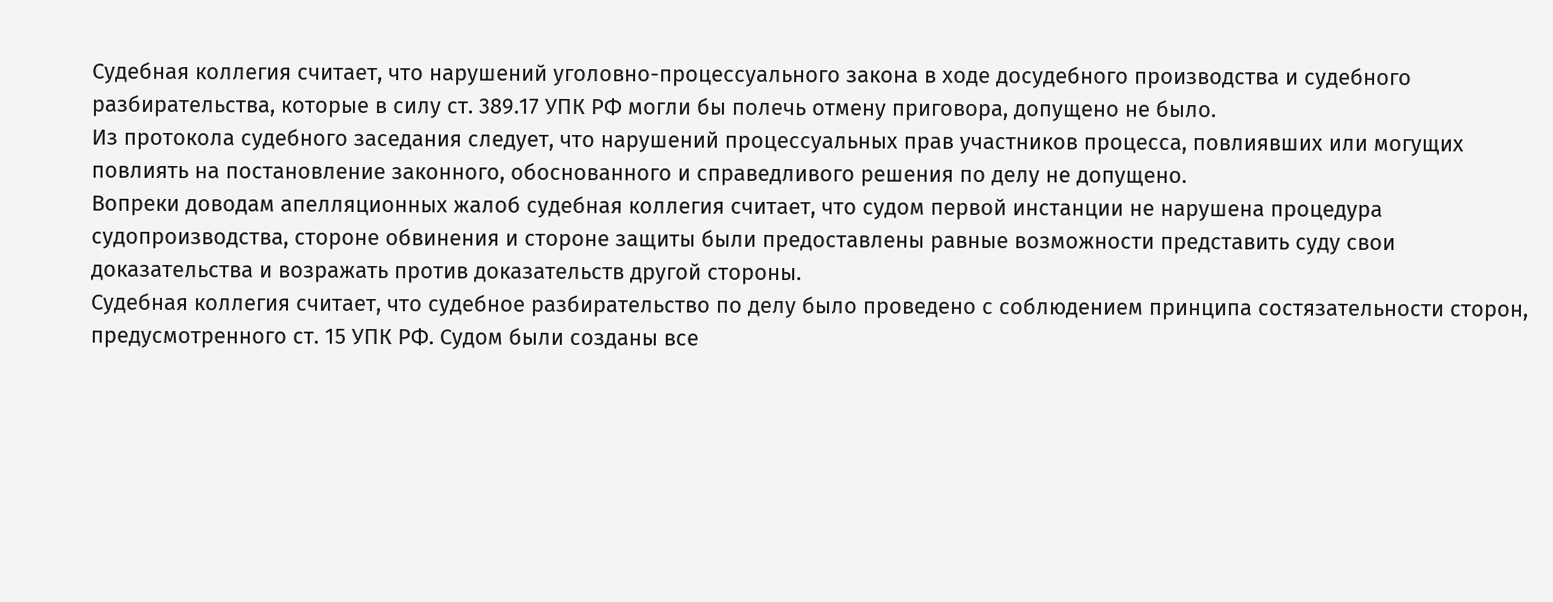Судебная коллегия считает, что нарушений уголовно-процессуального закона в ходе досудебного производства и судебного разбирательства, которые в силу ст. 389.17 УПК РФ могли бы полечь отмену приговора, допущено не было.
Из протокола судебного заседания следует, что нарушений процессуальных прав участников процесса, повлиявших или могущих повлиять на постановление законного, обоснованного и справедливого решения по делу не допущено.
Вопреки доводам апелляционных жалоб судебная коллегия считает, что судом первой инстанции не нарушена процедура судопроизводства, стороне обвинения и стороне защиты были предоставлены равные возможности представить суду свои доказательства и возражать против доказательств другой стороны.
Судебная коллегия считает, что судебное разбирательство по делу было проведено с соблюдением принципа состязательности сторон, предусмотренного ст. 15 УПК РФ. Судом были созданы все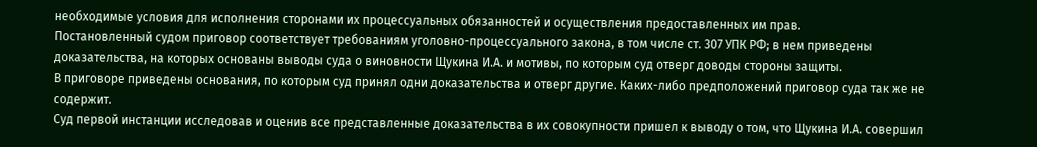необходимые условия для исполнения сторонами их процессуальных обязанностей и осуществления предоставленных им прав.
Постановленный судом приговор соответствует требованиям уголовно-процессуального закона, в том числе ст. 307 УПК РФ; в нем приведены доказательства, на которых основаны выводы суда о виновности Щукина И.А. и мотивы, по которым суд отверг доводы стороны защиты.
В приговоре приведены основания, по которым суд принял одни доказательства и отверг другие. Каких-либо предположений приговор суда так же не содержит.
Суд первой инстанции исследовав и оценив все представленные доказательства в их совокупности пришел к выводу о том, что Щукина И.А. совершил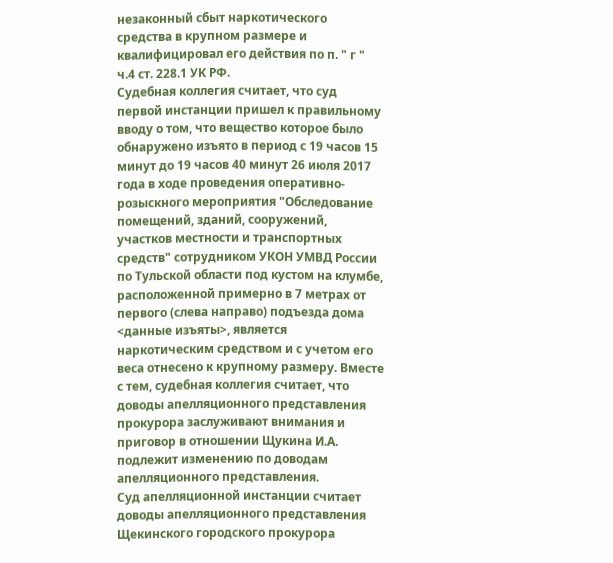незаконный сбыт наркотического средства в крупном размере и квалифицировал его действия по п. " г " ч.4 ст. 228.1 УК РФ.
Судебная коллегия считает, что суд первой инстанции пришел к правильному вводу о том, что вещество которое было обнаружено изъято в период с 19 часов 15 минут до 19 часов 40 минут 26 июля 2017 года в ходе проведения оперативно-розыскного мероприятия "Обследование помещений, зданий, сооружений, участков местности и транспортных средств" сотрудником УКОН УМВД России по Тульской области под кустом на клумбе, расположенной примерно в 7 метрах от первого (слева направо) подъезда дома <данные изъяты>, является наркотическим средством и с учетом его веса отнесено к крупному размеру. Вместе с тем, судебная коллегия считает, что доводы апелляционного представления прокурора заслуживают внимания и приговор в отношении Щукина И.А. подлежит изменению по доводам апелляционного представления.
Суд апелляционной инстанции считает доводы апелляционного представления Щекинского городского прокурора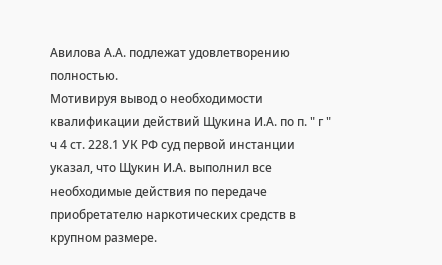Авилова А.А. подлежат удовлетворению полностью.
Мотивируя вывод о необходимости квалификации действий Щукина И.А. по п. " г " ч 4 ст. 228.1 УК РФ суд первой инстанции указал, что Щукин И.А. выполнил все необходимые действия по передаче приобретателю наркотических средств в крупном размере.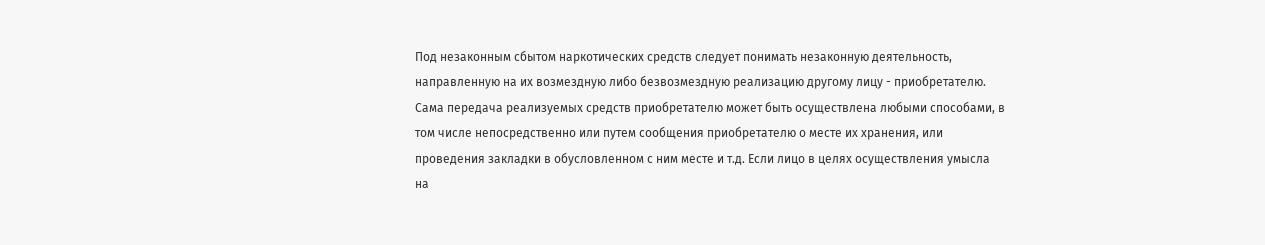Под незаконным сбытом наркотических средств следует понимать незаконную деятельность, направленную на их возмездную либо безвозмездную реализацию другому лицу - приобретателю. Сама передача реализуемых средств приобретателю может быть осуществлена любыми способами, в том числе непосредственно или путем сообщения приобретателю о месте их хранения, или проведения закладки в обусловленном с ним месте и т.д. Если лицо в целях осуществления умысла на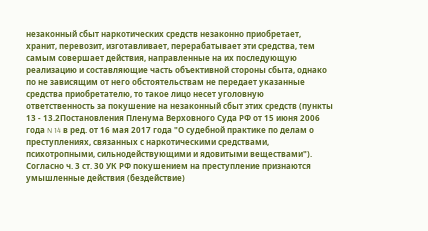незаконный сбыт наркотических средств незаконно приобретает, хранит, перевозит, изготавливает, перерабатывает эти средства, тем самым совершает действия, направленные на их последующую реализацию и составляющие часть объективной стороны сбыта, однако по не зависящим от него обстоятельствам не передает указанные средства приобретателю, то такое лицо несет уголовную ответственность за покушение на незаконный сбыт этих средств (пункты 13 - 13.2Постановления Пленума Верховного Суда РФ от 15 июня 2006 года N 14 в ред. от 16 мая 2017 года "О судебной практике по делам о преступлениях, связанных с наркотическими средствами, психотропными, сильнодействующими и ядовитыми веществами").
Согласно ч. 3 ст. 30 УК РФ покушением на преступление признаются умышленные действия (бездействие)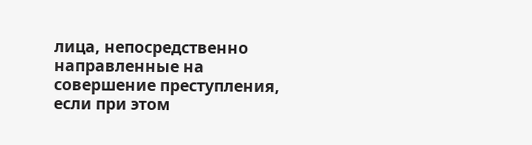лица, непосредственно направленные на совершение преступления, если при этом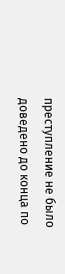преступление не было доведено до конца по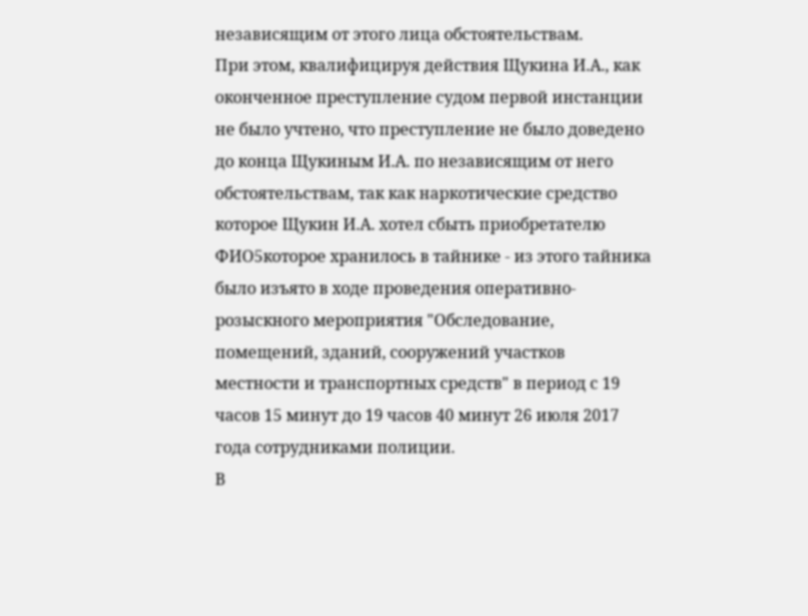независящим от этого лица обстоятельствам.
При этом, квалифицируя действия Щукина И.А., как оконченное преступление судом первой инстанции не было учтено, что преступление не было доведено до конца Щукиным И.А. по независящим от него обстоятельствам, так как наркотические средство которое Щукин И.А. хотел сбыть приобретателю ФИО5которое хранилось в тайнике - из этого тайника было изъято в ходе проведения оперативно-розыскного мероприятия "Обследование, помещений, зданий, сооружений участков местности и транспортных средств" в период с 19 часов 15 минут до 19 часов 40 минут 26 июля 2017 года сотрудниками полиции.
В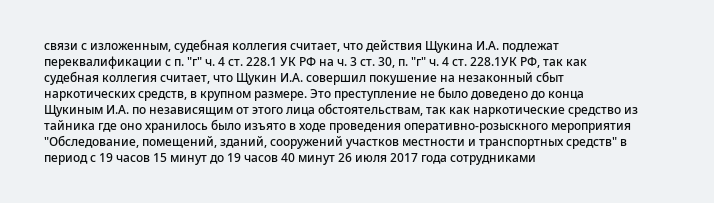связи с изложенным, судебная коллегия считает, что действия Щукина И.А. подлежат переквалификации с п. "г" ч. 4 ст. 228.1 УК РФ на ч. 3 ст. 30, п. "г" ч. 4 ст. 228.1УК РФ, так как судебная коллегия считает, что Щукин И.А. совершил покушение на незаконный сбыт наркотических средств, в крупном размере. Это преступление не было доведено до конца Щукиным И.А. по независящим от этого лица обстоятельствам, так как наркотические средство из тайника где оно хранилось было изъято в ходе проведения оперативно-розыскного мероприятия "Обследование, помещений, зданий, сооружений участков местности и транспортных средств" в период с 19 часов 15 минут до 19 часов 40 минут 26 июля 2017 года сотрудниками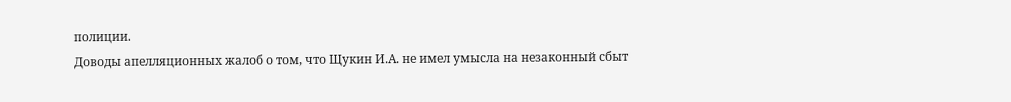полиции.
Доводы апелляционных жалоб о том, что Щукин И.А. не имел умысла на незаконный сбыт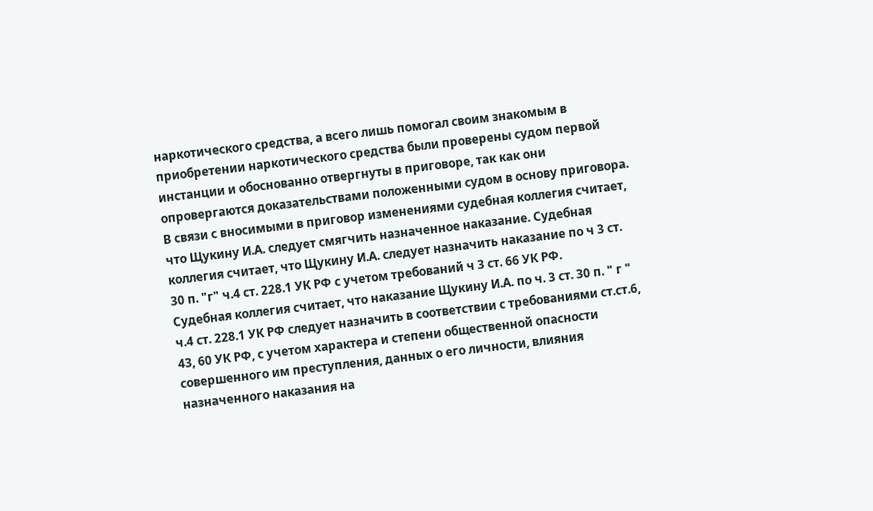наркотического средства, а всего лишь помогал своим знакомым в приобретении наркотического средства были проверены судом первой инстанции и обоснованно отвергнуты в приговоре, так как они опровергаются доказательствами положенными судом в основу приговора.
В связи с вносимыми в приговор изменениями судебная коллегия считает, что Щукину И.А. следует смягчить назначенное наказание. Судебная коллегия считает, что Щукину И.А. следует назначить наказание по ч 3 ст. 30 п. "г" ч.4 ст. 228.1 УК РФ с учетом требований ч 3 ст. 66 УК РФ.
Судебная коллегия считает, что наказание Щукину И.А. по ч. 3 ст. 30 п. " г " ч.4 ст. 228.1 УК РФ следует назначить в соответствии с требованиями ст.ст.6, 43, 60 УК РФ, с учетом характера и степени общественной опасности совершенного им преступления, данных о его личности, влияния назначенного наказания на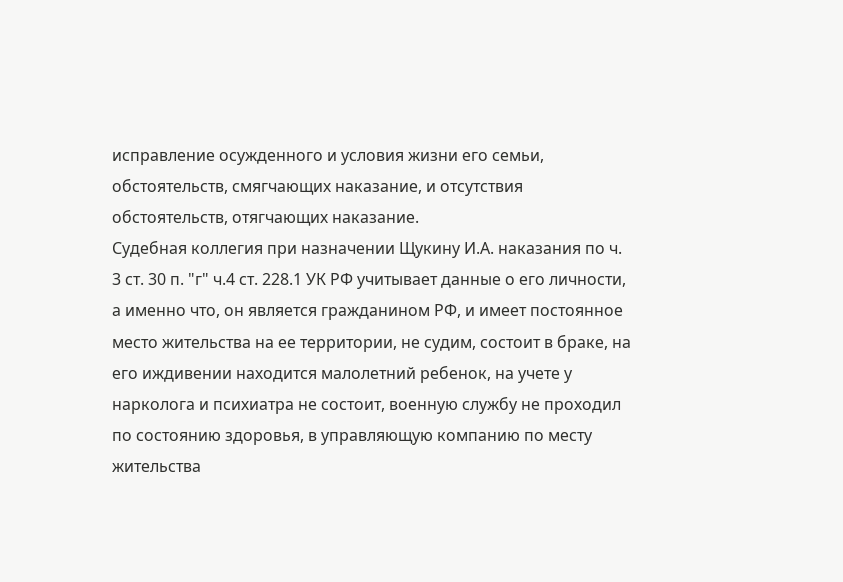исправление осужденного и условия жизни его семьи, обстоятельств, смягчающих наказание, и отсутствия обстоятельств, отягчающих наказание.
Судебная коллегия при назначении Щукину И.А. наказания по ч. 3 ст. 30 п. "г" ч.4 ст. 228.1 УК РФ учитывает данные о его личности, а именно что, он является гражданином РФ, и имеет постоянное место жительства на ее территории, не судим, состоит в браке, на его иждивении находится малолетний ребенок, на учете у нарколога и психиатра не состоит, военную службу не проходил по состоянию здоровья, в управляющую компанию по месту жительства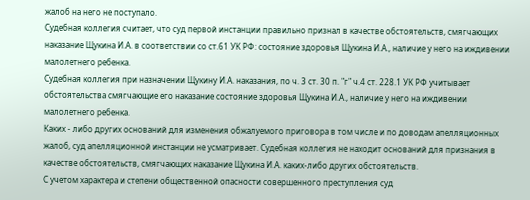жалоб на него не поступало.
Судебная коллегия считает, что суд первой инстанции правильно признал в качестве обстоятельств, смягчающих наказание Щукина И.А. в соответствии со ст.61 УК РФ: состояние здоровья Щукина И.А., наличие у него на иждивении малолетнего ребенка.
Судебная коллегия при назначении Щукину И.А. наказания, по ч. 3 ст. 30 п. "г" ч.4 ст. 228.1 УК РФ учитывает обстоятельства смягчающие его наказание состояние здоровья Щукина И.А., наличие у него на иждивении малолетнего ребенка.
Каких - либо других оснований для изменения обжалуемого приговора в том числе и по доводам апелляционных жалоб, суд апелляционной инстанции не усматривает. Судебная коллегия не находит оснований для признания в качестве обстоятельств, смягчающих наказание Щукина И.А. каких-либо других обстоятельств.
С учетом характера и степени общественной опасности совершенного преступления суд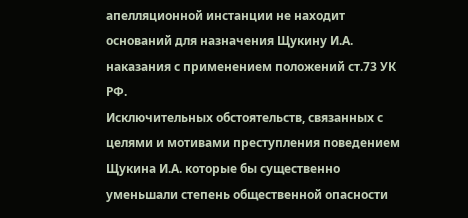апелляционной инстанции не находит оснований для назначения Щукину И.А. наказания с применением положений ст.73 УК РФ.
Исключительных обстоятельств, связанных с целями и мотивами преступления поведением Щукина И.А. которые бы существенно уменьшали степень общественной опасности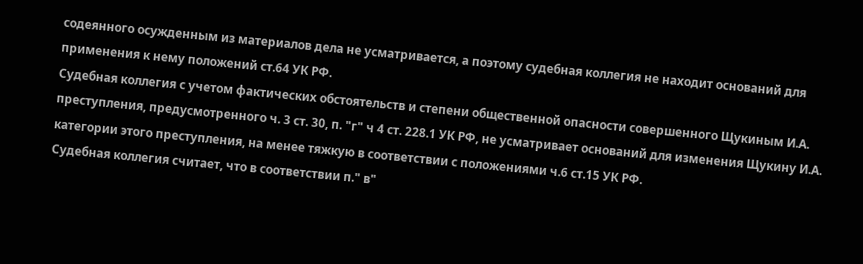содеянного осужденным из материалов дела не усматривается, а поэтому судебная коллегия не находит оснований для применения к нему положений ст.64 УК РФ.
Судебная коллегия с учетом фактических обстоятельств и степени общественной опасности совершенного Щукиным И.А. преступления, предусмотренного ч. 3 ст. 30, п. "г" ч 4 ст. 228.1 УК РФ, не усматривает оснований для изменения Щукину И.А. категории этого преступления, на менее тяжкую в соответствии с положениями ч.6 ст.15 УК РФ.
Судебная коллегия считает, что в соответствии п." в"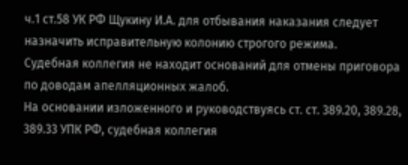ч.1 ст.58 УК РФ Щукину И.А. для отбывания наказания следует назначить исправительную колонию строгого режима.
Судебная коллегия не находит оснований для отмены приговора по доводам апелляционных жалоб.
На основании изложенного и руководствуясь ст. ст. 389.20, 389.28, 389.33 УПК РФ, судебная коллегия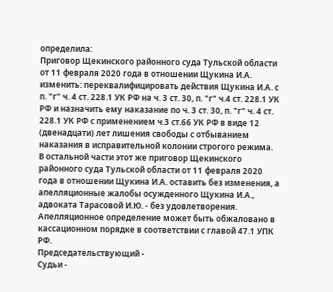определила:
Приговор Щекинского районного суда Тульской области от 11 февраля 2020 года в отношении Щукина И.А. изменить: переквалифицировать действия Щукина И.А. с п. "г" ч. 4 ст. 228.1 УК РФ на ч. 3 ст. 30, п. "г" ч.4 ст. 228.1 УК РФ и назначить ему наказание по ч. 3 ст. 30, п. "г" ч. 4 ст. 228.1 УК РФ с применением ч.3 ст.66 УК РФ в виде 12 (двенадцати) лет лишения свободы с отбыванием наказания в исправительной колонии строгого режима.
В остальной части этот же приговор Щекинского районного суда Тульской области от 11 февраля 2020 года в отношении Щукина И.А. оставить без изменения, а апелляционные жалобы осужденного Щукина И.А., адвоката Тарасовой И.Ю. - без удовлетворения.
Апелляционное определение может быть обжаловано в кассационном порядке в соответствии с главой 47.1 УПК РФ.
Председательствующий -
Судьи -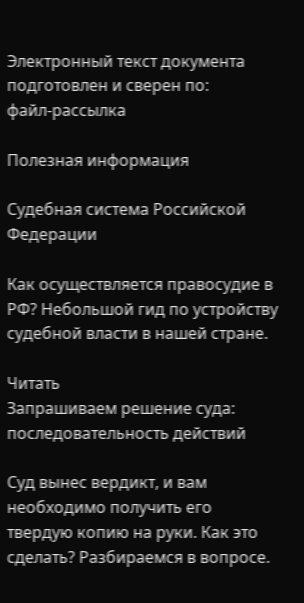Электронный текст документа
подготовлен и сверен по:
файл-рассылка

Полезная информация

Судебная система Российской Федерации

Как осуществляется правосудие в РФ? Небольшой гид по устройству судебной власти в нашей стране.

Читать
Запрашиваем решение суда: последовательность действий

Суд вынес вердикт, и вам необходимо получить его твердую копию на руки. Как это сделать? Разбираемся в вопросе.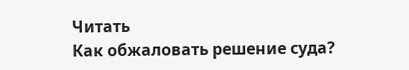Читать
Как обжаловать решение суда?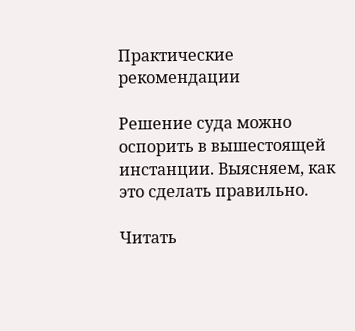Практические рекомендации

Решение суда можно оспорить в вышестоящей инстанции. Выясняем, как это сделать правильно.

Читать